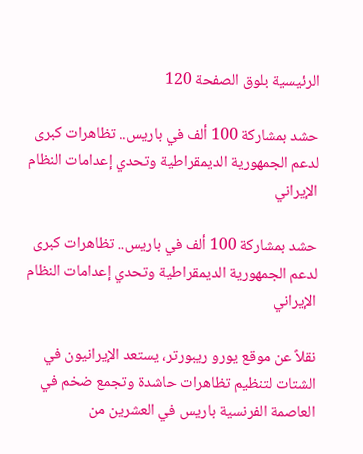الرئيسية بلوق الصفحة 120

حشد بمشاركة 100 ألف في باريس.. تظاهرات كبرى لدعم الجمهورية الديمقراطية وتحدي إعدامات النظام الإيراني

حشد بمشاركة 100 ألف في باريس.. تظاهرات كبرى لدعم الجمهورية الديمقراطية وتحدي إعدامات النظام الإيراني

نقلاً عن موقع يورو ريبورتر، يستعد الإيرانيون في الشتات لتنظيم تظاهرات حاشدة وتجمع ضخم في العاصمة الفرنسية باريس في العشرين من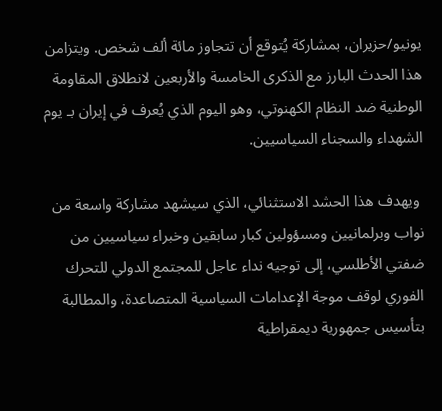يونيو/حزيران، بمشاركة يُتوقع أن تتجاوز مائة ألف شخص. ويتزامن هذا الحدث البارز مع الذكرى الخامسة والأربعين لانطلاق المقاومة الوطنية ضد النظام الكهنوتي، وهو اليوم الذي يُعرف في إيران بـ يوم الشهداء والسجناء السياسيين.

 ويهدف هذا الحشد الاستثنائي، الذي سيشهد مشاركة واسعة من نواب وبرلمانيين ومسؤولين كبار سابقين وخبراء سياسيين من ضفتي الأطلسي، إلى توجيه نداء عاجل للمجتمع الدولي للتحرك الفوري لوقف موجة الإعدامات السياسية المتصاعدة، والمطالبة بتأسيس جمهورية ديمقراطية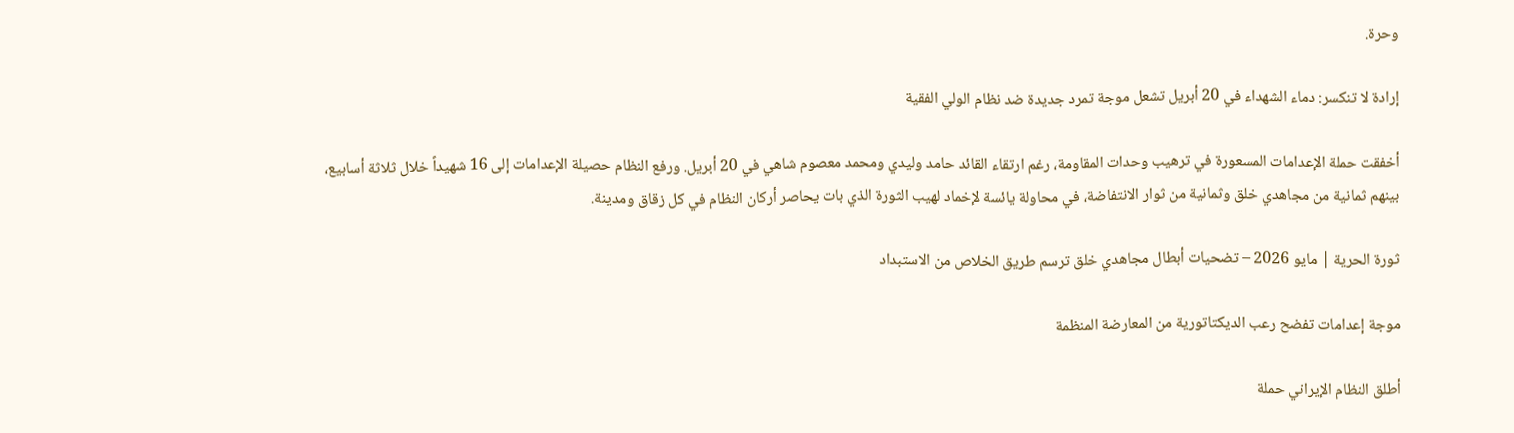وحرة.

إرادة لا تنكسر: دماء الشهداء في 20 أبريل تشعل موجة تمرد جديدة ضد نظام الولي الفقية

أخفقت حملة الإعدامات المسعورة في ترهيب وحدات المقاومة، رغم ارتقاء القائد حامد وليدي ومحمد معصوم شاهي في 20 أبريل. ورفع النظام حصيلة الإعدامات إلى 16 شهيداً خلال ثلاثة أسابيع، بينهم ثمانية من مجاهدي خلق وثمانية من ثوار الانتفاضة، في محاولة يائسة لإخماد لهيب الثورة الذي بات يحاصر أركان النظام في كل زقاق ومدينة.

ثورة الحرية | مايو 2026 – تضحيات أبطال مجاهدي خلق ترسم طريق الخلاص من الاستبداد

موجة إعدامات تفضح رعب الديكتاتورية من المعارضة المنظمة

أطلق النظام الإيراني حملة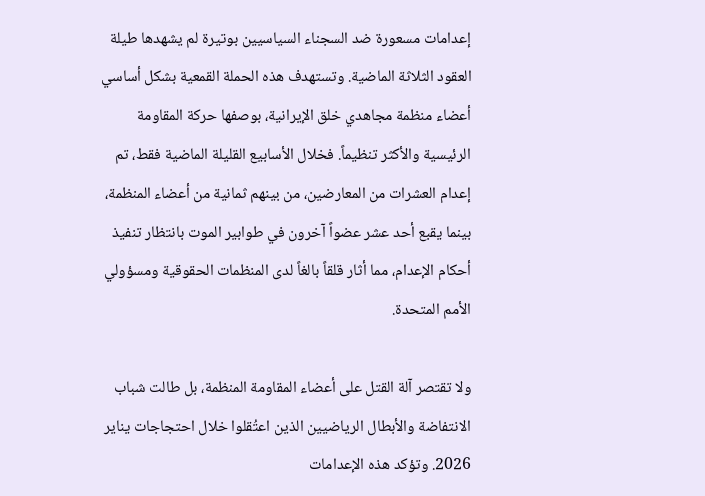إعدامات مسعورة ضد السجناء السياسيين بوتيرة لم يشهدها طيلة العقود الثلاثة الماضية. وتستهدف هذه الحملة القمعية بشكل أساسي أعضاء منظمة مجاهدي خلق الإيرانية، بوصفها حركة المقاومة الرئيسية والأكثر تنظيماً. فخلال الأسابيع القليلة الماضية فقط، تم إعدام العشرات من المعارضين، من بينهم ثمانية من أعضاء المنظمة، بينما يقبع أحد عشر عضواً آخرون في طوابير الموت بانتظار تنفيذ أحكام الإعدام، مما أثار قلقاً بالغاً لدى المنظمات الحقوقية ومسؤولي الأمم المتحدة.

ولا تقتصر آلة القتل على أعضاء المقاومة المنظمة، بل طالت شباب الانتفاضة والأبطال الرياضيين الذين اعتُقلوا خلال احتجاجات يناير 2026. وتؤكد هذه الإعدامات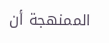الممنهجة أن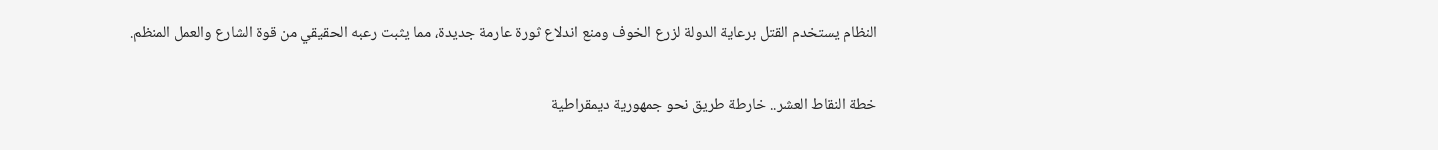النظام يستخدم القتل برعاية الدولة لزرع الخوف ومنع اندلاع ثورة عارمة جديدة، مما يثبت رعبه الحقيقي من قوة الشارع والعمل المنظم.

خطة النقاط العشر.. خارطة طريق نحو جمهورية ديمقراطية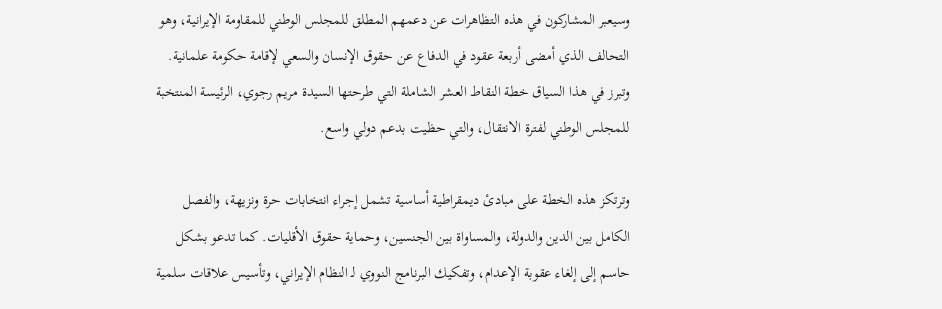وسيعبر المشاركون في هذه التظاهرات عن دعمهم المطلق للمجلس الوطني للمقاومة الإيرانية، وهو التحالف الذي أمضى أربعة عقود في الدفاع عن حقوق الإنسان والسعي لإقامة حكومة علمانية. وتبرز في هذا السياق خطة النقاط العشر الشاملة التي طرحتها السيدة مريم رجوي، الرئيسة المنتخبة للمجلس الوطني لفترة الانتقال، والتي حظيت بدعم دولي واسع.

وترتكز هذه الخطة على مبادئ ديمقراطية أساسية تشمل إجراء انتخابات حرة ونزيهة، والفصل الكامل بين الدين والدولة، والمساواة بين الجنسين، وحماية حقوق الأقليات. كما تدعو بشكل حاسم إلى إلغاء عقوبة الإعدام، وتفكيك البرنامج النووي لـ النظام الإيراني، وتأسيس علاقات سلمية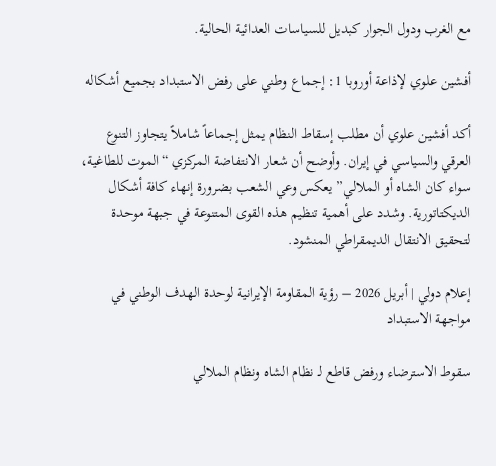مع الغرب ودول الجوار كبديل للسياسات العدائية الحالية.

أفشين علوي لإذاعة أوروبا 1: إجماع وطني على رفض الاستبداد بجميع أشكاله

أكد أفشين علوي أن مطلب إسقاط النظام يمثل إجماعاً شاملاً يتجاوز التنوع العرقي والسياسي في إيران. وأوضح أن شعار الانتفاضة المركزي “الموت للطاغية، سواء كان الشاه أو الملالي” يعكس وعي الشعب بضرورة إنهاء كافة أشكال الديكتاتورية. وشدد على أهمية تنظيم هذه القوى المتنوعة في جبهة موحدة لتحقيق الانتقال الديمقراطي المنشود.

إعلام دولي | أبريل 2026 – رؤية المقاومة الإيرانية لوحدة الهدف الوطني في مواجهة الاستبداد

سقوط الاسترضاء ورفض قاطع لـ نظام الشاه ونظام الملالي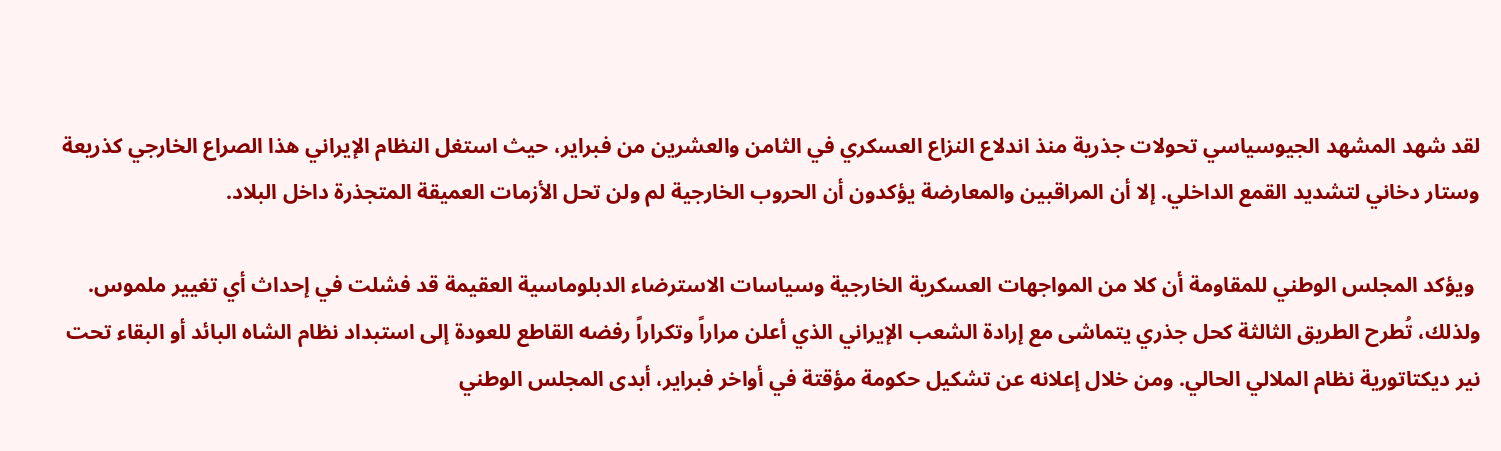لقد شهد المشهد الجيوسياسي تحولات جذرية منذ اندلاع النزاع العسكري في الثامن والعشرين من فبراير، حيث استغل النظام الإيراني هذا الصراع الخارجي كذريعة وستار دخاني لتشديد القمع الداخلي. إلا أن المراقبين والمعارضة يؤكدون أن الحروب الخارجية لم ولن تحل الأزمات العميقة المتجذرة داخل البلاد.

 ويؤكد المجلس الوطني للمقاومة أن كلا من المواجهات العسكرية الخارجية وسياسات الاسترضاء الدبلوماسية العقيمة قد فشلت في إحداث أي تغيير ملموس. ولذلك، تُطرح الطريق الثالثة كحل جذري يتماشى مع إرادة الشعب الإيراني الذي أعلن مراراً وتكراراً رفضه القاطع للعودة إلى استبداد نظام الشاه البائد أو البقاء تحت نير ديكتاتورية نظام الملالي الحالي. ومن خلال إعلانه عن تشكيل حكومة مؤقتة في أواخر فبراير، أبدى المجلس الوطني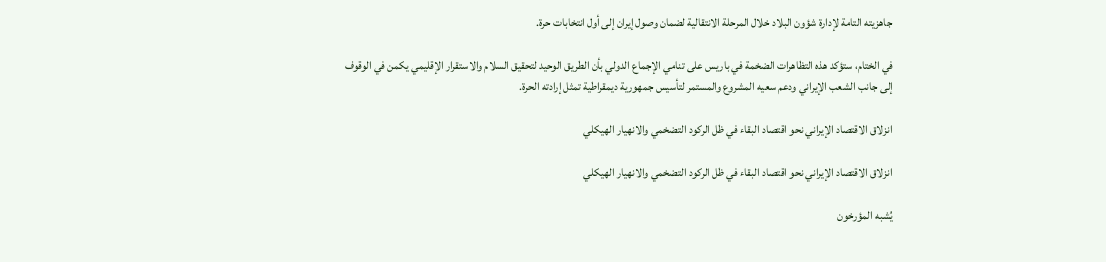جاهزيته التامة لإدارة شؤون البلاد خلال المرحلة الانتقالية لضمان وصول إيران إلى أول انتخابات حرة.

في الختام، ستؤكد هذه التظاهرات الضخمة في باريس على تنامي الإجماع الدولي بأن الطريق الوحيد لتحقيق السلام والاستقرار الإقليمي يكمن في الوقوف إلى جانب الشعب الإيراني ودعم سعيه المشروع والمستمر لتأسيس جمهورية ديمقراطية تمثل إرادته الحرة.

انزلاق الاقتصاد الإيراني نحو اقتصاد البقاء في ظل الركود التضخمي والانهيار الهيكلي

انزلاق الاقتصاد الإيراني نحو اقتصاد البقاء في ظل الركود التضخمي والانهيار الهيكلي

يُشبه المؤرخون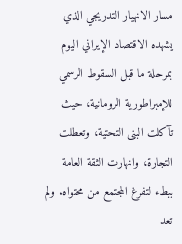مسار الانهيار التدريجي الذي يشهده الاقتصاد الإيراني اليوم بمرحلة ما قبل السقوط الرسمي للإمبراطورية الرومانية، حيث تآكلت البنى التحتية، وتعطلت التجارة، وانهارت الثقة العامة ببطء لتفرغ المجتمع من محتواه. ولم تعد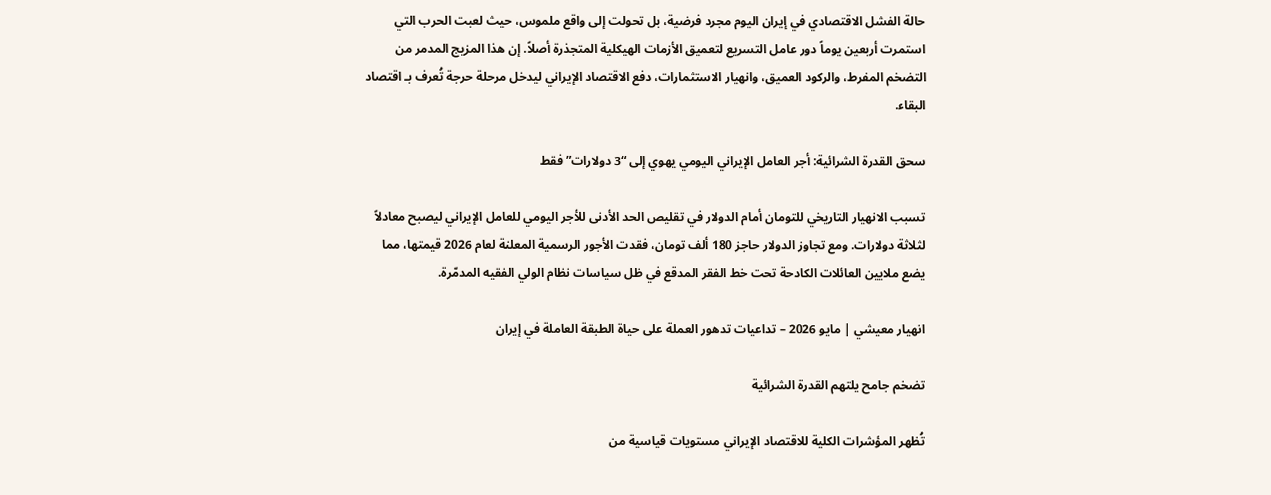حالة الفشل الاقتصادي في إيران اليوم مجرد فرضیة، بل تحولت إلى واقع ملموس، حيث لعبت الحرب التي استمرت أربعين يوماً دور عامل التسريع لتعميق الأزمات الهيكلية المتجذرة أصلاً. إن هذا المزيج المدمر من التضخم المفرط، والركود العميق، وانهيار الاستثمارات، دفع الاقتصاد الإيراني ليدخل مرحلة حرجة تُعرف بـ اقتصاد البقاء.

سحق القدرة الشرائية: أجر العامل الإيراني اليومي يهوي إلى “3 دولارات” فقط

تسبب الانهيار التاريخي للتومان أمام الدولار في تقليص الحد الأدنى للأجر اليومي للعامل الإيراني ليصبح معادلاً لثلاثة دولارات. ومع تجاوز الدولار حاجز 180 ألف تومان، فقدت الأجور الرسمية المعلنة لعام 2026 قيمتها، مما يضع ملايين العائلات الكادحة تحت خط الفقر المدقع في ظل سياسات نظام الولي الفقيه المدمّرة.

انهيار معيشي | مايو 2026 – تداعيات تدهور العملة على حياة الطبقة العاملة في إيران

تضخم جامح يلتهم القدرة الشرائية

تُظهر المؤشرات الكلية للاقتصاد الإيراني مستويات قياسية من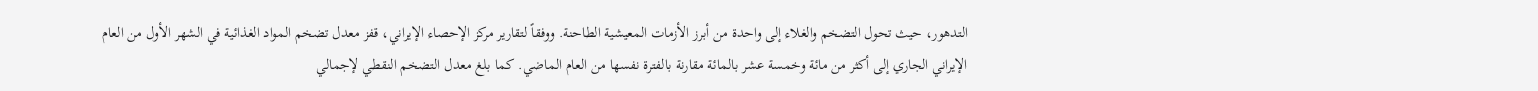التدهور، حيث تحول التضخم والغلاء إلى واحدة من أبرز الأزمات المعيشية الطاحنة. ووفقاً لتقارير مركز الإحصاء الإيراني، قفز معدل تضخم المواد الغذائية في الشهر الأول من العام الإيراني الجاري إلى أكثر من مائة وخمسة عشر بالمائة مقارنة بالفترة نفسها من العام الماضي. كما بلغ معدل التضخم النقطي لإجمالي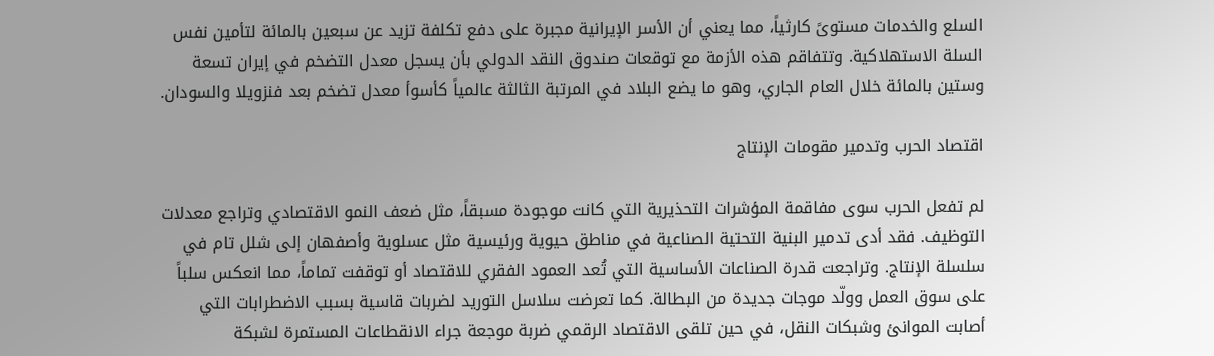السلع والخدمات مستوىً كارثياً، مما يعني أن الأسر الإيرانية مجبرة على دفع تكلفة تزيد عن سبعين بالمائة لتأمين نفس السلة الاستهلاكية. وتتفاقم هذه الأزمة مع توقعات صندوق النقد الدولي بأن يسجل معدل التضخم في إيران تسعة وستين بالمائة خلال العام الجاري، وهو ما يضع البلاد في المرتبة الثالثة عالمياً كأسوأ معدل تضخم بعد فنزويلا والسودان.

اقتصاد الحرب وتدمير مقومات الإنتاج

لم تفعل الحرب سوى مفاقمة المؤشرات التحذيرية التي كانت موجودة مسبقاً، مثل ضعف النمو الاقتصادي وتراجع معدلات التوظيف. فقد أدى تدمير البنية التحتية الصناعية في مناطق حيوية ورئيسية مثل عسلوية وأصفهان إلى شلل تام في سلسلة الإنتاج. وتراجعت قدرة الصناعات الأساسية التي تُعد العمود الفقري للاقتصاد أو توقفت تماماً، مما انعكس سلباً على سوق العمل وولّد موجات جديدة من البطالة. كما تعرضت سلاسل التوريد لضربات قاسية بسبب الاضطرابات التي أصابت الموانئ وشبكات النقل، في حين تلقى الاقتصاد الرقمي ضربة موجعة جراء الانقطاعات المستمرة لشبكة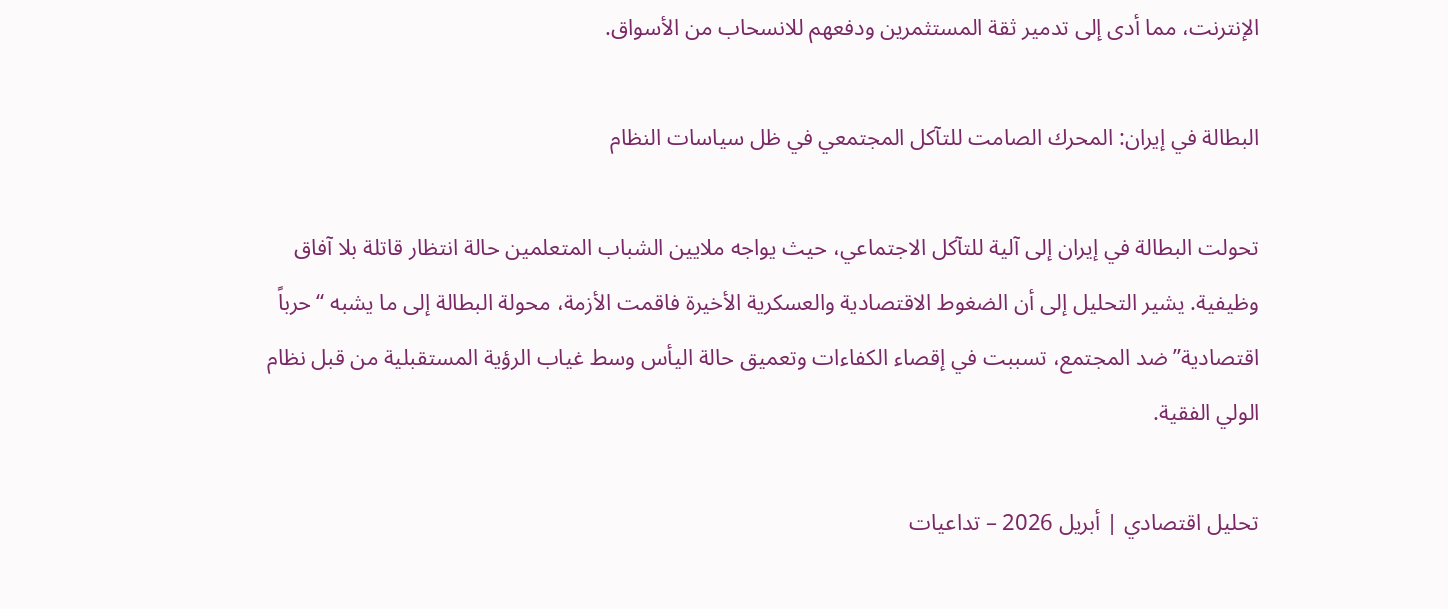الإنترنت، مما أدى إلى تدمير ثقة المستثمرين ودفعهم للانسحاب من الأسواق.

البطالة في إيران: المحرك الصامت للتآكل المجتمعي في ظل سياسات النظام

تحولت البطالة في إيران إلى آلية للتآكل الاجتماعي، حيث يواجه ملايين الشباب المتعلمين حالة انتظار قاتلة بلا آفاق وظيفية. يشير التحليل إلى أن الضغوط الاقتصادية والعسكرية الأخيرة فاقمت الأزمة، محولة البطالة إلى ما يشبه “حرباً اقتصادية” ضد المجتمع، تسببت في إقصاء الكفاءات وتعميق حالة اليأس وسط غياب الرؤية المستقبلية من قبل نظام الولي الفقية.

تحليل اقتصادي | أبريل 2026 – تداعيات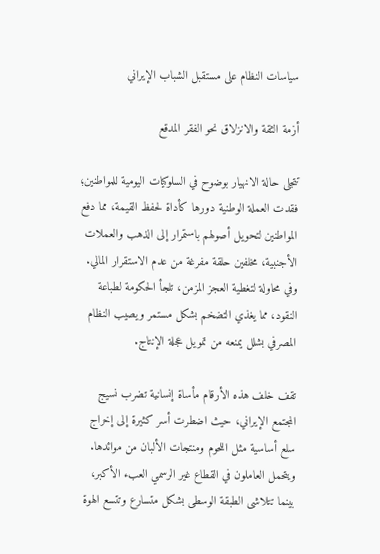سياسات النظام على مستقبل الشباب الإيراني

أزمة الثقة والانزلاق نحو الفقر المدقع

تتجلى حالة الانهيار بوضوح في السلوكيات اليومية للمواطنين؛ فقدت العملة الوطنية دورها كأداة لحفظ القيمة، مما دفع المواطنين لتحويل أصولهم باستمرار إلى الذهب والعملات الأجنبية، مخلفين حلقة مفرغة من عدم الاستقرار المالي. وفي محاولة لتغطية العجز المزمن، تلجأ الحكومة لطباعة النقود، مما يغذي التضخم بشكل مستمر ويصيب النظام المصرفي بشلل يمنعه من تمويل عجلة الإنتاج.

تقف خلف هذه الأرقام مأساة إنسانية تضرب نسيج المجتمع الإيراني، حيث اضطرت أسر كثيرة إلى إخراج سلع أساسية مثل اللحوم ومنتجات الألبان من موائدها. ويتحمل العاملون في القطاع غير الرسمي العبء الأكبر، بينما تتلاشى الطبقة الوسطى بشكل متسارع وتتسع الهوة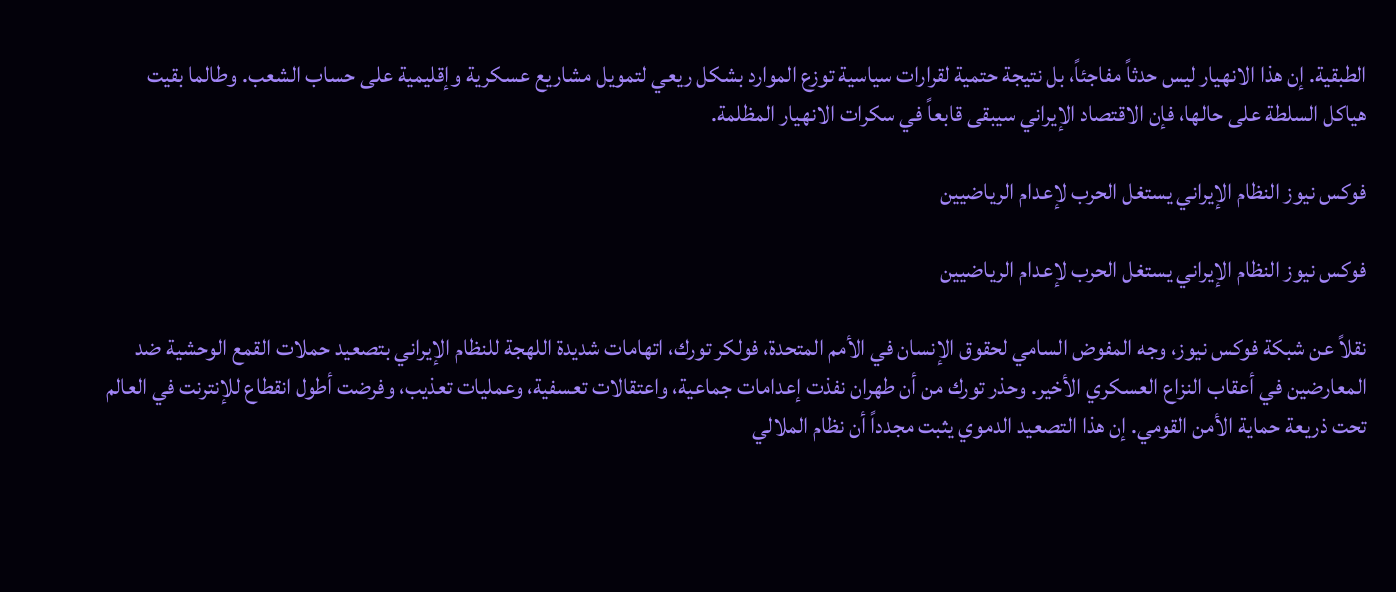الطبقية. إن هذا الانهيار ليس حدثاً مفاجئاً، بل نتيجة حتمية لقرارات سياسية توزع الموارد بشكل ريعي لتمويل مشاريع عسكرية وإقليمية على حساب الشعب. وطالما بقيت هياكل السلطة على حالها، فإن الاقتصاد الإيراني سيبقى قابعاً في سكرات الانهيار المظلمة.

فوكس نيوز النظام الإيراني يستغل الحرب لإعدام الرياضيين

فوكس نيوز النظام الإيراني يستغل الحرب لإعدام الرياضيين

نقلاً عن شبكة فوكس نيوز، وجه المفوض السامي لحقوق الإنسان في الأمم المتحدة، فولكر تورك، اتهامات شديدة اللهجة للنظام الإيراني بتصعيد حملات القمع الوحشية ضد المعارضين في أعقاب النزاع العسكري الأخير. وحذر تورك من أن طهران نفذت إعدامات جماعية، واعتقالات تعسفية، وعمليات تعذيب، وفرضت أطول انقطاع للإنترنت في العالم تحت ذريعة حماية الأمن القومي. إن هذا التصعيد الدموي يثبت مجدداً أن نظام الملالي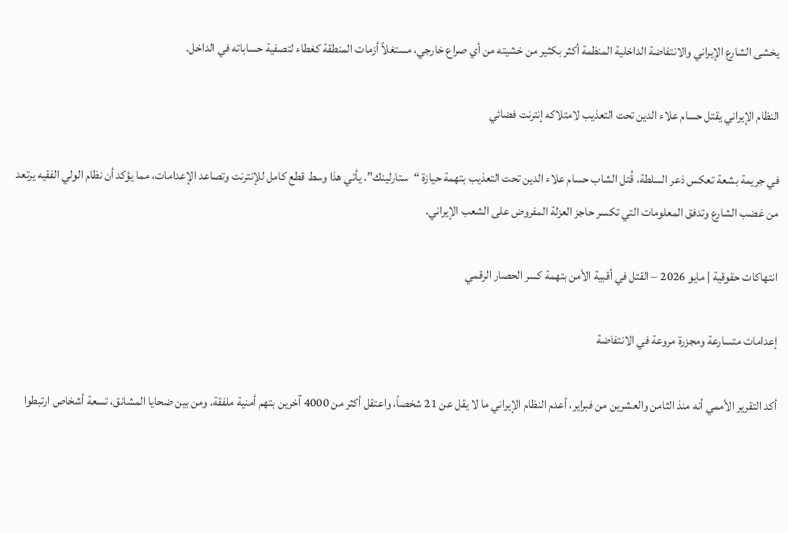يخشى الشارع الإيراني والانتفاضة الداخلية المنظمة أكثر بكثير من خشيته من أي صراع خارجي، مستغلاً أزمات المنطقة كغطاء لتصفية حساباته في الداخل.

النظام الإيراني يقتل حسام علاء الدين تحت التعذيب لامتلاكه إنترنت فضائي

في جريمة بشعة تعكس ذعر السلطة، قُتل الشاب حسام علاء الدين تحت التعذيب بتهمة حيازة “ستارلينك”. يأتي هذا وسط قطع كامل للإنترنت وتصاعد الإعدامات، مما يؤكد أن نظام الولي الفقيه يرتعد من غضب الشارع وتدفق المعلومات التي تكسر حاجز العزلة المفروض على الشعب الإيراني.

انتهاكات حقوقية | مايو 2026 – القتل في أقبية الأمن بتهمة كسر الحصار الرقمي

إعدامات متسارعة ومجزرة مروعة في الانتفاضة

أكد التقرير الأممي أنه منذ الثامن والعشرين من فبراير، أعدم النظام الإيراني ما لا يقل عن 21 شخصاً، واعتقل أكثر من 4000 آخرين بتهم أمنية ملفقة. ومن بين ضحايا المشانق، تسعة أشخاص ارتبطوا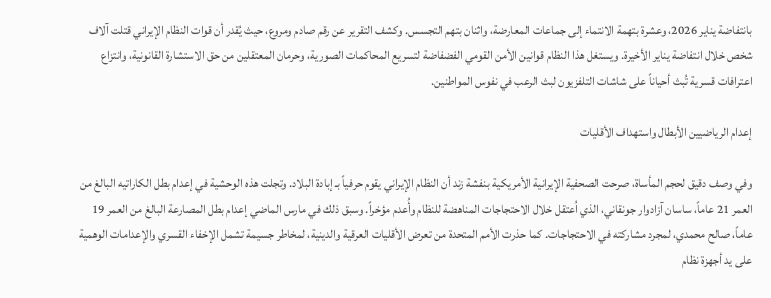بانتفاضة يناير 2026، وعشرة بتهمة الانتماء إلى جماعات المعارضة، واثنان بتهم التجسس. وكشف التقرير عن رقم صادم ومروع، حيث يُقدر أن قوات النظام الإيراني قتلت آلاف شخص خلال انتفاضة يناير الأخيرة. ويستغل هذا النظام قوانين الأمن القومي الفضفاضة لتسريع المحاكمات الصورية، وحرمان المعتقلين من حق الاستشارة القانونية، وانتزاع اعترافات قسرية تُبث أحياناً على شاشات التلفزيون لبث الرعب في نفوس المواطنين.

إعدام الرياضيين الأبطال واستهداف الأقليات

وفي وصف دقيق لحجم المأساة، صرحت الصحفية الإيرانية الأمريكية بنفشة زند أن النظام الإيراني يقوم حرفياً بـ إبادة البلاد. وتجلت هذه الوحشية في إعدام بطل الكاراتيه البالغ من العمر 21 عاماً، ساسان آزادوار جونقاني، الذي اُعتقل خلال الاحتجاجات المناهضة للنظام وأُعدم مؤخراً. وسبق ذلك في مارس الماضي إعدام بطل المصارعة البالغ من العمر 19 عاماً، صالح محمدي، لمجرد مشاركته في الاحتجاجات. كما حذرت الأمم المتحدة من تعرض الأقليات العرقية والدينية، لمخاطر جسيمة تشمل الإخفاء القسري والإعدامات الوهمية على يد أجهزة نظام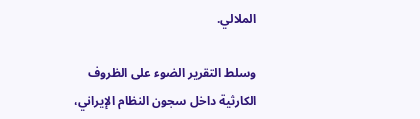الملالي.

وسلط التقرير الضوء على الظروف الكارثية داخل سجون النظام الإيراني،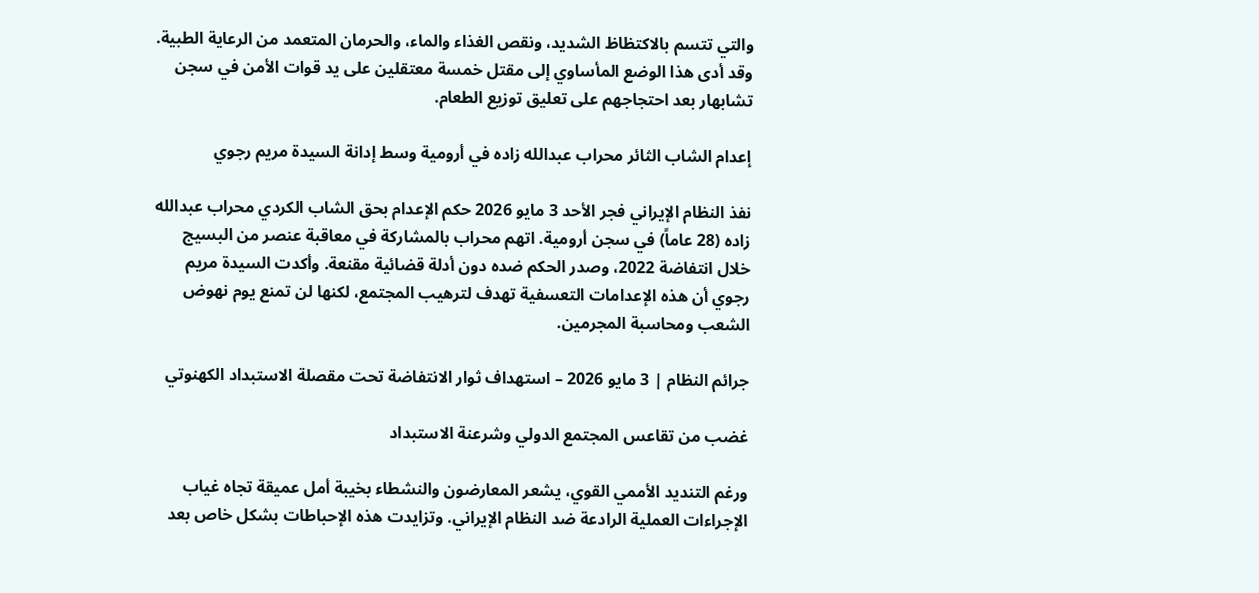والتي تتسم بالاكتظاظ الشديد، ونقص الغذاء والماء، والحرمان المتعمد من الرعاية الطبية. وقد أدى هذا الوضع المأساوي إلى مقتل خمسة معتقلين على يد قوات الأمن في سجن تشابهار بعد احتجاجهم على تعليق توزيع الطعام.

إعدام الشاب الثائر محراب عبدالله زاده في أرومية وسط إدانة السيدة مريم رجوي

نفذ النظام الإيراني فجر الأحد 3 مايو 2026 حكم الإعدام بحق الشاب الكردي محراب عبدالله زاده (28 عاماً) في سجن أرومية. اتهم محراب بالمشاركة في معاقبة عنصر من البسيج خلال انتفاضة 2022، وصدر الحكم ضده دون أدلة قضائية مقنعة. وأكدت السيدة مريم رجوي أن هذه الإعدامات التعسفية تهدف لترهيب المجتمع، لكنها لن تمنع يوم نهوض الشعب ومحاسبة المجرمين.

جرائم النظام | 3 مايو 2026 – استهداف ثوار الانتفاضة تحت مقصلة الاستبداد الكهنوتي

غضب من تقاعس المجتمع الدولي وشرعنة الاستبداد

ورغم التنديد الأممي القوي، يشعر المعارضون والنشطاء بخيبة أمل عميقة تجاه غياب الإجراءات العملية الرادعة ضد النظام الإيراني. وتزايدت هذه الإحباطات بشكل خاص بعد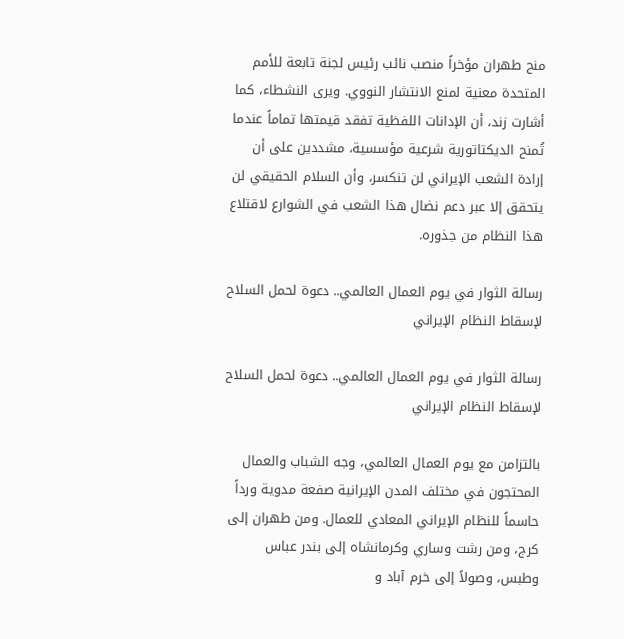منح طهران مؤخراً منصب نائب رئيس لجنة تابعة للأمم المتحدة معنية لمنع الانتشار النووي. ويرى النشطاء، كما أشارت زند، أن الإدانات اللفظية تفقد قيمتها تماماً عندما تُمنح الديكتاتورية شرعية مؤسسية، مشددين على أن إرادة الشعب الإيراني لن تنكسر، وأن السلام الحقيقي لن يتحقق إلا عبر دعم نضال هذا الشعب في الشوارع لاقتلاع هذا النظام من جذوره.

رسالة الثوار في يوم العمال العالمي.. دعوة لحمل السلاح لإسقاط النظام الإيراني

رسالة الثوار في يوم العمال العالمي.. دعوة لحمل السلاح لإسقاط النظام الإيراني

بالتزامن مع يوم العمال العالمي، وجه الشباب والعمال المحتجون في مختلف المدن الإيرانية صفعة مدوية ورداً حاسماً للنظام الإيراني المعادي للعمال. ومن طهران إلى كرج، ومن رشت وساري وكرمانشاه إلى بندر عباس وطبس، وصولاً إلى خرم آباد و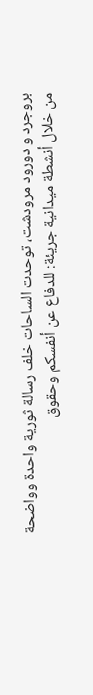بروجرد و دورود مرودشت، توحدت الساحات خلف رسالة ثورية واحدة وواضحة من خلال أنشطة ميدانية جريئة: للدفاع عن أنفسكم وحقوق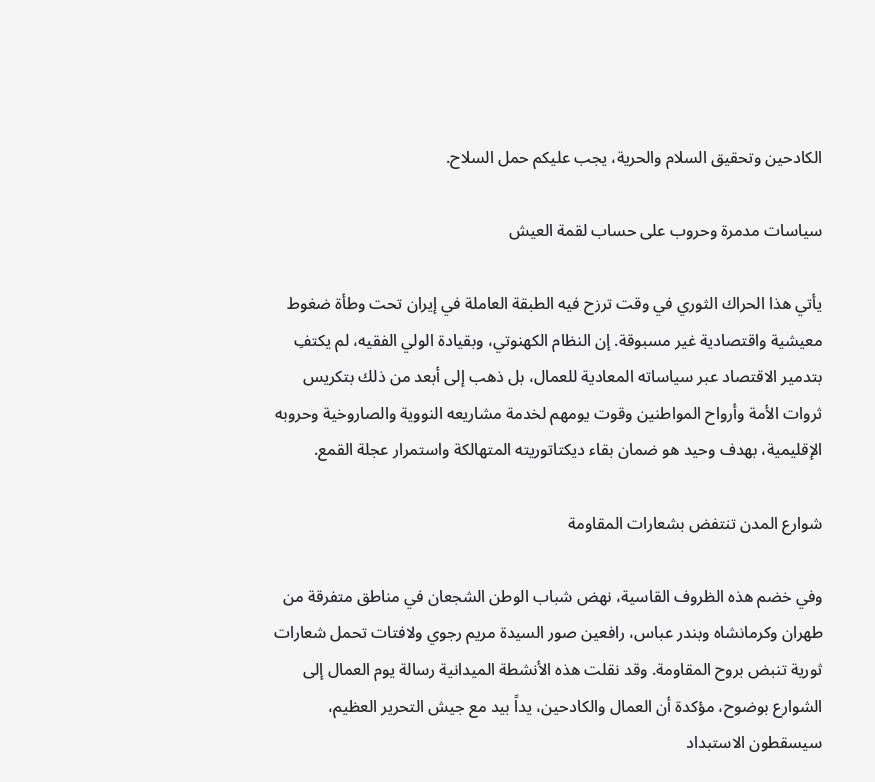الكادحين وتحقيق السلام والحرية، يجب عليكم حمل السلاح.

سياسات مدمرة وحروب على حساب لقمة العيش

يأتي هذا الحراك الثوري في وقت ترزح فيه الطبقة العاملة في إيران تحت وطأة ضغوط معيشية واقتصادية غير مسبوقة. إن النظام الكهنوتي، وبقيادة الولي الفقيه، لم يكتفِ بتدمير الاقتصاد عبر سياساته المعادية للعمال، بل ذهب إلى أبعد من ذلك بتكريس ثروات الأمة وأرواح المواطنين وقوت يومهم لخدمة مشاريعه النووية والصاروخية وحروبه الإقليمية، بهدف وحيد هو ضمان بقاء ديكتاتوريته المتهالكة واستمرار عجلة القمع.

شوارع المدن تنتفض بشعارات المقاومة

وفي خضم هذه الظروف القاسية، نهض شباب الوطن الشجعان في مناطق متفرقة من طهران وكرمانشاه وبندر عباس، رافعين صور السيدة مريم رجوي ولافتات تحمل شعارات ثورية تنبض بروح المقاومة. وقد نقلت هذه الأنشطة الميدانية رسالة يوم العمال إلى الشوارع بوضوح، مؤكدة أن العمال والكادحين، يداً بيد مع جيش التحرير العظيم، سيسقطون الاستبداد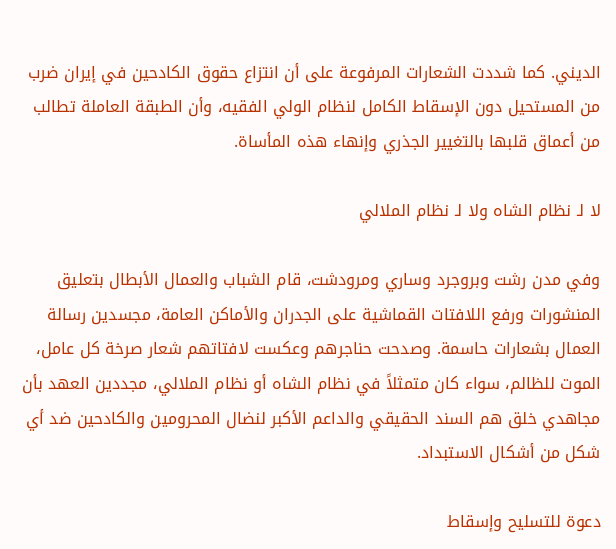الديني. كما شددت الشعارات المرفوعة على أن انتزاع حقوق الكادحين في إيران ضرب من المستحيل دون الإسقاط الكامل لنظام الولي الفقيه، وأن الطبقة العاملة تطالب من أعماق قلبها بالتغيير الجذري وإنهاء هذه المأساة.

لا لـ نظام الشاه ولا لـ نظام الملالي

وفي مدن رشت وبروجرد وساري ومرودشت، قام الشباب والعمال الأبطال بتعليق المنشورات ورفع اللافتات القماشية على الجدران والأماكن العامة، مجسدين رسالة العمال بشعارات حاسمة. وصدحت حناجرهم وعكست لافتاتهم شعار صرخة كل عامل، الموت للظالم، سواء كان متمثلاً في نظام الشاه أو نظام الملالي، مجددين العهد بأن مجاهدي خلق هم السند الحقيقي والداعم الأكبر لنضال المحرومين والكادحين ضد أي شكل من أشكال الاستبداد.

دعوة للتسليح وإسقاط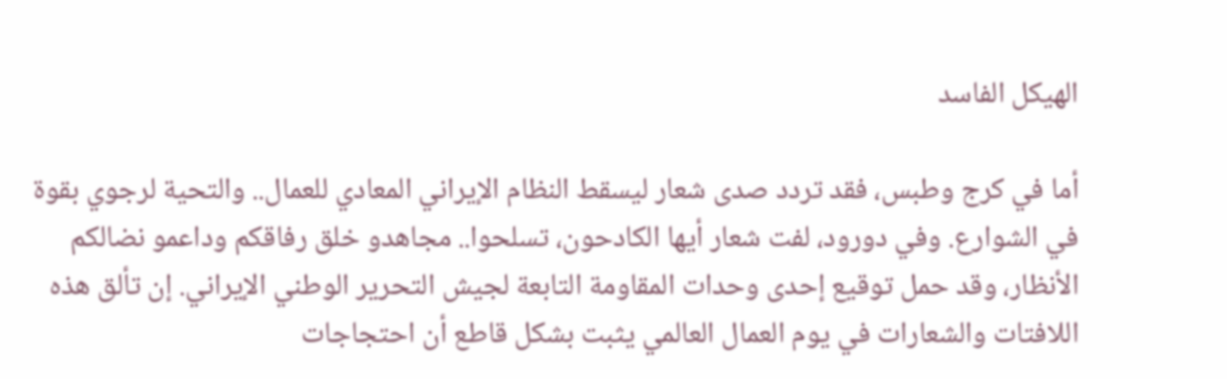الهيكل الفاسد

أما في كرج وطبس، فقد تردد صدى شعار ليسقط النظام الإيراني المعادي للعمال.. والتحية لرجوي بقوة في الشوارع. وفي دورود، لفت شعار أيها الكادحون، تسلحوا.. مجاهدو خلق رفاقكم وداعمو نضالكم الأنظار، وقد حمل توقيع إحدى وحدات المقاومة التابعة لجيش التحرير الوطني الإيراني. إن تألق هذه اللافتات والشعارات في يوم العمال العالمي يثبت بشكل قاطع أن احتجاجات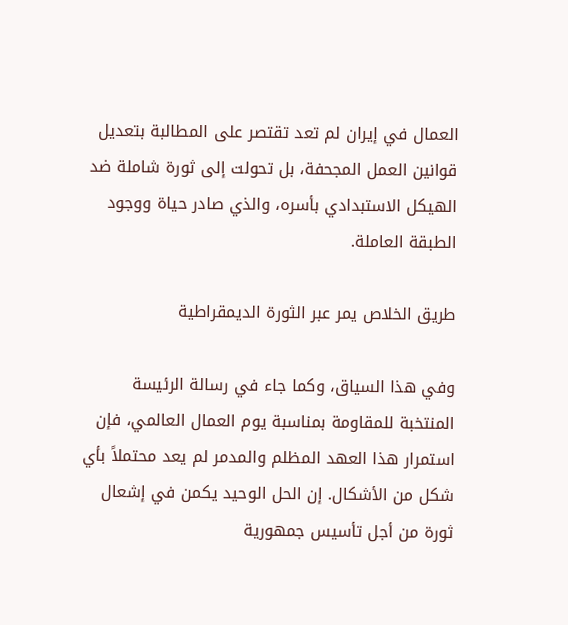العمال في إيران لم تعد تقتصر على المطالبة بتعديل قوانين العمل المجحفة، بل تحولت إلى ثورة شاملة ضد الهيكل الاستبدادي بأسره، والذي صادر حياة ووجود الطبقة العاملة.

طريق الخلاص يمر عبر الثورة الديمقراطية

وفي هذا السياق، وكما جاء في رسالة الرئيسة المنتخبة للمقاومة بمناسبة يوم العمال العالمي، فإن استمرار هذا العهد المظلم والمدمر لم يعد محتملاً بأي شكل من الأشكال. إن الحل الوحيد يكمن في إشعال ثورة من أجل تأسيس جمهورية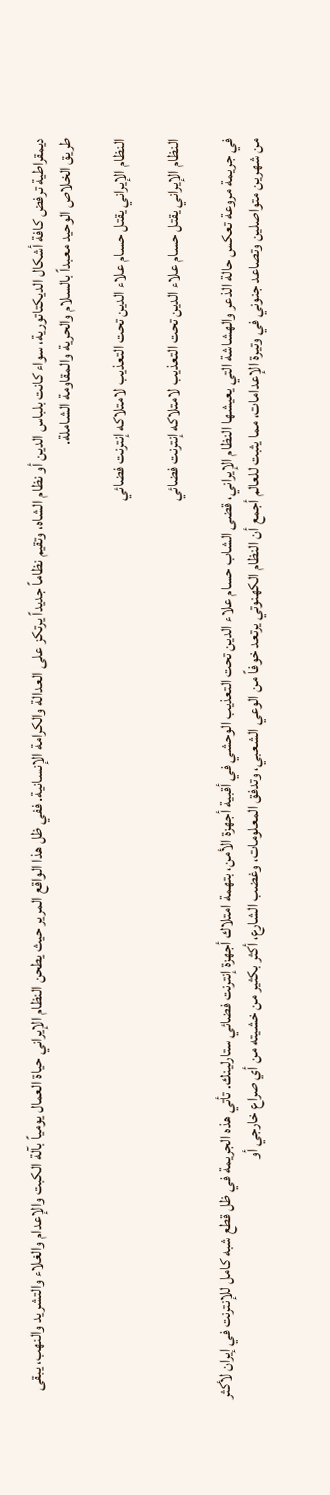ديمقراطية ترفض كافة أشكال الديكتاتورية، سواء كانت بلباس الدين أو نظام الشاه، وتقيم نظاماً جديداً يرتكز على العدالة والكرامة الإنسانية. ففي ظل هذا الواقع المرير حيث يطحن النظام الإيراني حياة العمال يومياً بآلة الكبت والإعدام والغلاء والتشريد والنهب، يبقى طريق الخلاص الوحيد معبداً بالسلام والحرية والمقاومة الشاملة.

النظام الإيراني يقتل حسام علاء الدين تحت التعذيب لامتلاكه إنترنت فضائي

النظام الإيراني يقتل حسام علاء الدين تحت التعذيب لامتلاكه إنترنت فضائي

في جريمة مروعة تعكس حالة الذعر والهشاشة التي يعيشها النظام الإيراني، قضى الشاب حسام علاء الدين تحت التعذيب الوحشي في أقبية أجهزة الأمن، بتهمة امتلاك أجهزة إنترنت فضائي ستارلينك. تأتي هذه الجريمة في ظل قطع شبه كامل للإنترنت في إيران لأكثر من شهرين متواصلين وتصاعد جنوني في وتيرة الإعدامات، مما يثبت للعالم أجمع أن النظام الكهنوتي يرتعد خوفاً من الوعي الشعبي، وتدفق المعلومات، وغضب الشارع، أكثر بكثير من خشيته من أي صراع خارجي أو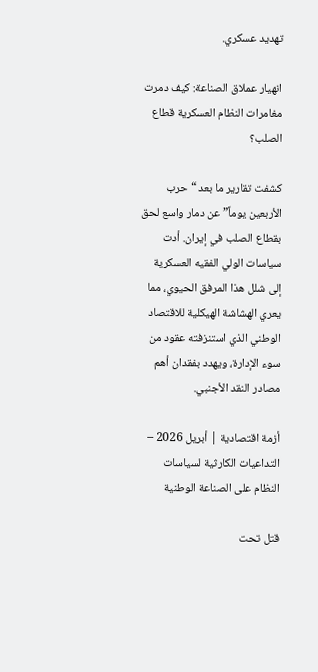تهديد عسكري.

انهيار عملاق الصناعة: كيف دمرت مغامرات النظام العسكرية قطاع الصلب؟

كشفت تقارير ما بعد “حرب الأربعين يوماً” عن دمار واسع لحق بقطاع الصلب في إيران. أدت سياسات الولي الفقيه العسكرية إلى شلل هذا المرفق الحيوي، مما يعري الهشاشة الهيكلية للاقتصاد الوطني الذي استنزفته عقود من سوء الإدارة، ويهدد بفقدان أهم مصادر النقد الأجنبي.

أزمة اقتصادية | أبريل 2026 – التداعيات الكارثية لسياسات النظام على الصناعة الوطنية

قتل تحت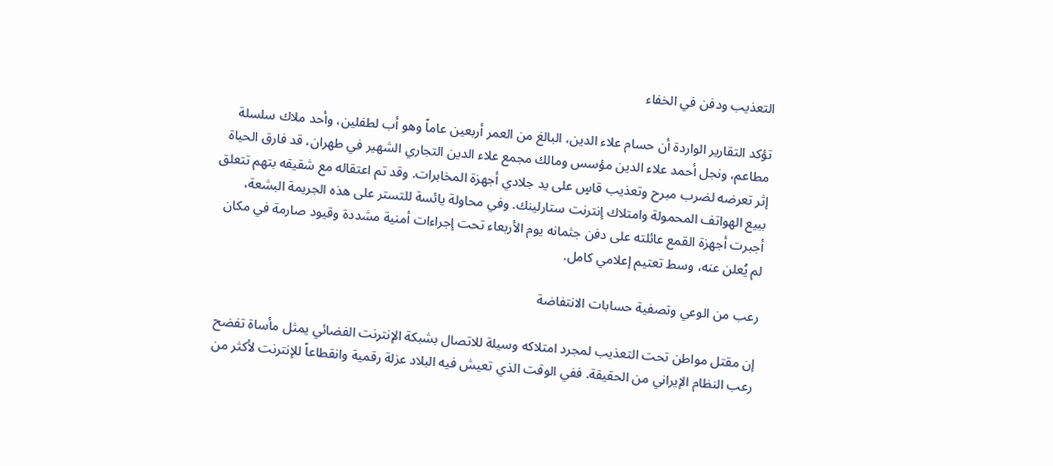التعذيب ودفن في الخفاء

تؤكد التقارير الواردة أن حسام علاء الدين، البالغ من العمر أربعين عاماً وهو أب لطفلين، وأحد ملاك سلسلة مطاعم، ونجل أحمد علاء الدين مؤسس ومالك مجمع علاء الدين التجاري الشهير في طهران، قد فارق الحياة إثر تعرضه لضرب مبرح وتعذيب قاسٍ على يد جلادي أجهزة المخابرات. وقد تم اعتقاله مع شقيقه بتهم تتعلق ببيع الهواتف المحمولة وامتلاك إنترنت ستارلينك. وفي محاولة يائسة للتستر على هذه الجريمة البشعة، أجبرت أجهزة القمع عائلته على دفن جثمانه يوم الأربعاء تحت إجراءات أمنية مشددة وقيود صارمة في مكان لم يُعلن عنه، وسط تعتيم إعلامي كامل.

رعب من الوعي وتصفية حسابات الانتفاضة

إن مقتل مواطن تحت التعذيب لمجرد امتلاكه وسيلة للاتصال بشبكة الإنترنت الفضائي يمثل مأساة تفضح رعب النظام الإيراني من الحقيقة. ففي الوقت الذي تعيش فيه البلاد عزلة رقمية وانقطاعاً للإنترنت لأكثر من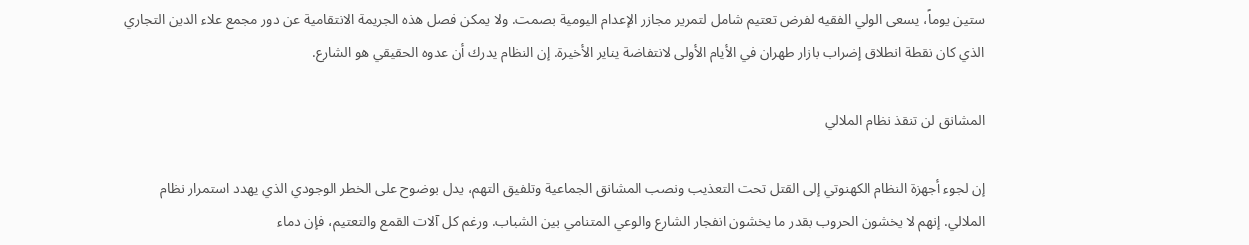ستين يوماً، يسعى الولي الفقيه لفرض تعتيم شامل لتمرير مجازر الإعدام اليومية بصمت. ولا يمكن فصل هذه الجريمة الانتقامية عن دور مجمع علاء الدين التجاري الذي كان نقطة انطلاق إضراب بازار طهران في الأيام الأولى لانتفاضة يناير الأخيرة. إن النظام يدرك أن عدوه الحقيقي هو الشارع.

المشانق لن تنقذ نظام الملالي

إن لجوء أجهزة النظام الكهنوتي إلى القتل تحت التعذيب ونصب المشانق الجماعية وتلفيق التهم، يدل بوضوح على الخطر الوجودي الذي يهدد استمرار نظام الملالي. إنهم لا يخشون الحروب بقدر ما يخشون انفجار الشارع والوعي المتنامي بين الشباب. ورغم كل آلات القمع والتعتيم، فإن دماء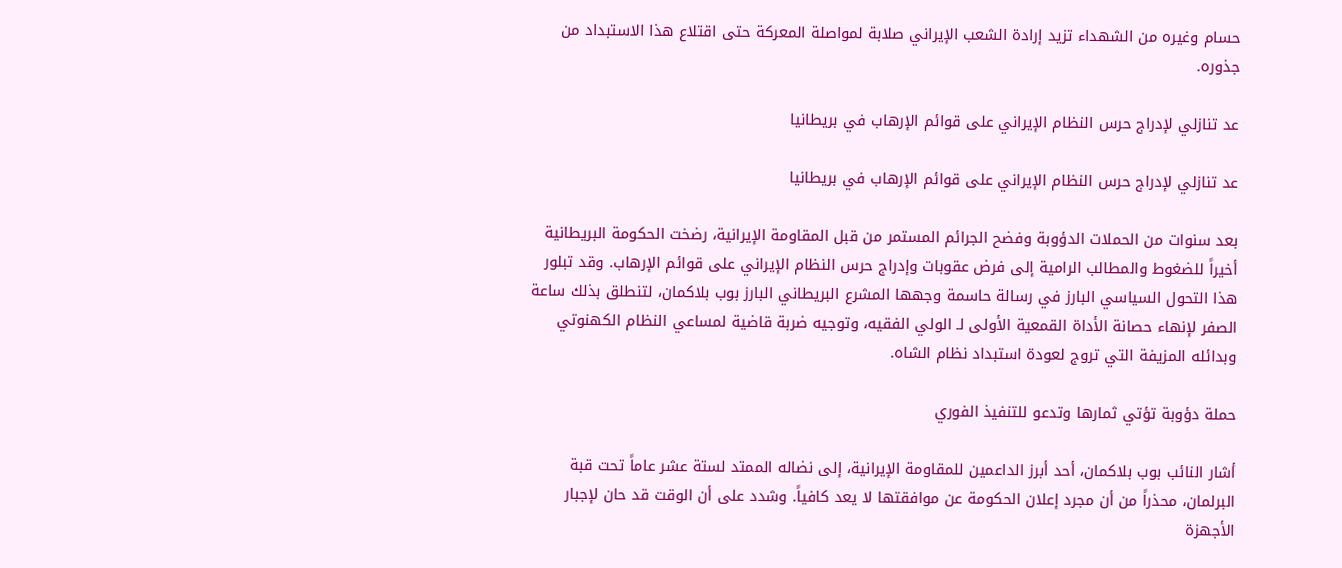حسام وغيره من الشهداء تزيد إرادة الشعب الإيراني صلابة لمواصلة المعركة حتى اقتلاع هذا الاستبداد من جذوره.

عد تنازلي لإدراج حرس النظام الإيراني على قوائم الإرهاب في بريطانيا

عد تنازلي لإدراج حرس النظام الإيراني على قوائم الإرهاب في بريطانيا

بعد سنوات من الحملات الدؤوبة وفضح الجرائم المستمر من قبل المقاومة الإيرانية، رضخت الحكومة البريطانية أخيراً للضغوط والمطالب الرامية إلى فرض عقوبات وإدراج حرس النظام الإيراني على قوائم الإرهاب. وقد تبلور هذا التحول السياسي البارز في رسالة حاسمة وجهها المشرع البريطاني البارز بوب بلاكمان، لتنطلق بذلك ساعة الصفر لإنهاء حصانة الأداة القمعية الأولى لـ الولي الفقيه، وتوجيه ضربة قاضية لمساعي النظام الكهنوتي وبدائله المزيفة التي تروج لعودة استبداد نظام الشاه.

حملة دؤوبة تؤتي ثمارها وتدعو للتنفيذ الفوري

أشار النائب بوب بلاكمان، أحد أبرز الداعمين للمقاومة الإيرانية، إلى نضاله الممتد لستة عشر عاماً تحت قبة البرلمان، محذراً من أن مجرد إعلان الحكومة عن موافقتها لا يعد كافياً. وشدد على أن الوقت قد حان لإجبار الأجهزة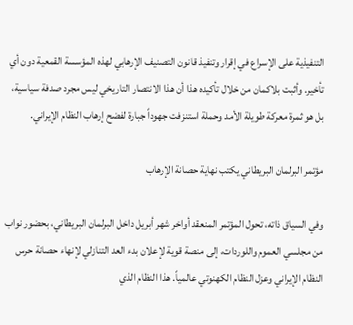التنفيذية على الإسراع في إقرار وتنفيذ قانون التصنيف الإرهابي لهذه المؤسسة القمعية دون أي تأخير. وأثبت بلاكمان من خلال تأكيده هذا أن هذا الانتصار التاريخي ليس مجرد صدفة سياسية، بل هو ثمرة معركة طويلة الأمد وحملة استنزفت جهوداً جبارة لفضح إرهاب النظام الإيراني.

مؤتمر البرلمان البريطاني يكتب نهاية حصانة الإرهاب

وفي السياق ذاته، تحول المؤتمر المنعقد أواخر شهر أبريل داخل البرلمان البريطاني، بحضور نواب من مجلسي العموم واللوردات، إلى منصة قوية لإعلان بدء العد التنازلي لإنهاء حصانة حرس النظام الإيراني وعزل النظام الكهنوتي عالمياً. هذا النظام الذي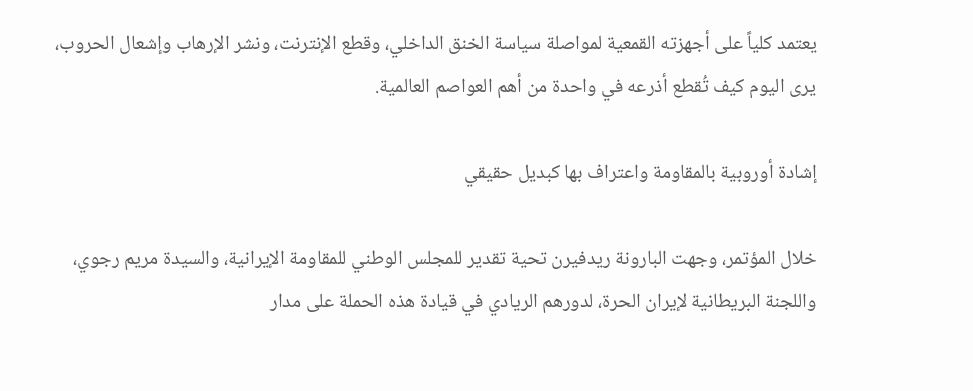يعتمد كلياً على أجهزته القمعية لمواصلة سياسة الخنق الداخلي، وقطع الإنترنت، ونشر الإرهاب وإشعال الحروب، يرى اليوم كيف تُقطع أذرعه في واحدة من أهم العواصم العالمية.

إشادة أوروبية بالمقاومة واعتراف بها كبديل حقيقي

خلال المؤتمر، وجهت البارونة ريدفيرن تحية تقدير للمجلس الوطني للمقاومة الإيرانية، والسيدة مريم رجوي، واللجنة البريطانية لإيران الحرة، لدورهم الريادي في قيادة هذه الحملة على مدار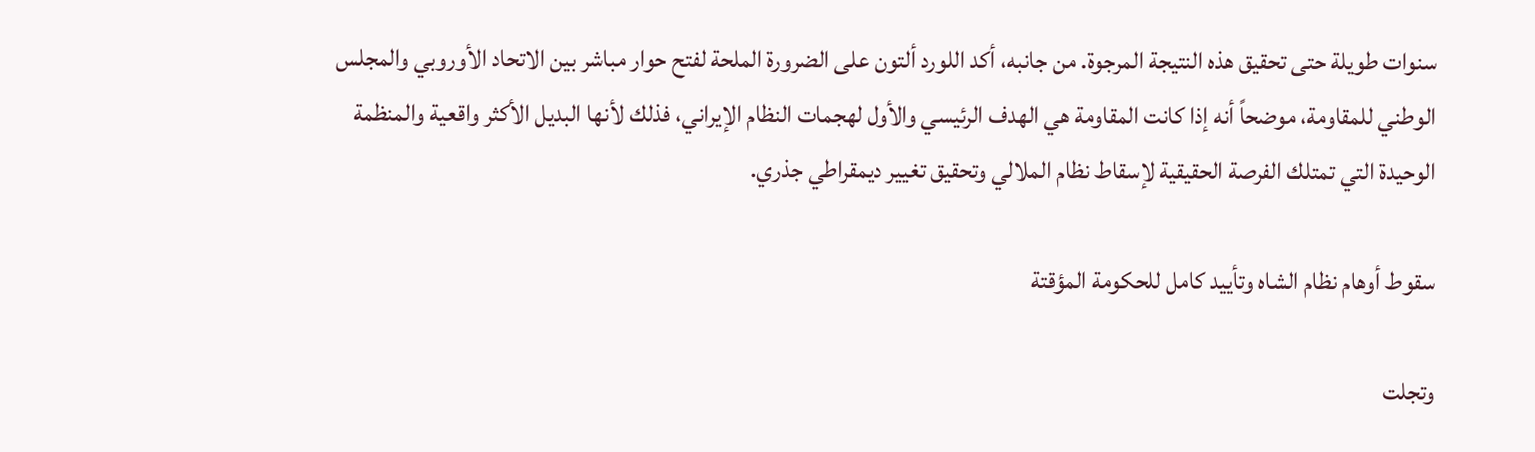سنوات طويلة حتى تحقيق هذه النتيجة المرجوة. من جانبه، أكد اللورد ألتون على الضرورة الملحة لفتح حوار مباشر بين الاتحاد الأوروبي والمجلس الوطني للمقاومة، موضحاً أنه إذا كانت المقاومة هي الهدف الرئيسي والأول لهجمات النظام الإيراني، فذلك لأنها البديل الأكثر واقعية والمنظمة الوحيدة التي تمتلك الفرصة الحقيقية لإسقاط نظام الملالي وتحقيق تغيير ديمقراطي جذري.

سقوط أوهام نظام الشاه وتأييد كامل للحكومة المؤقتة

وتجلت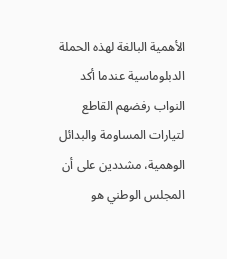الأهمية البالغة لهذه الحملة الدبلوماسية عندما أكد النواب رفضهم القاطع لتيارات المساومة والبدائل الوهمية، مشددين على أن المجلس الوطني هو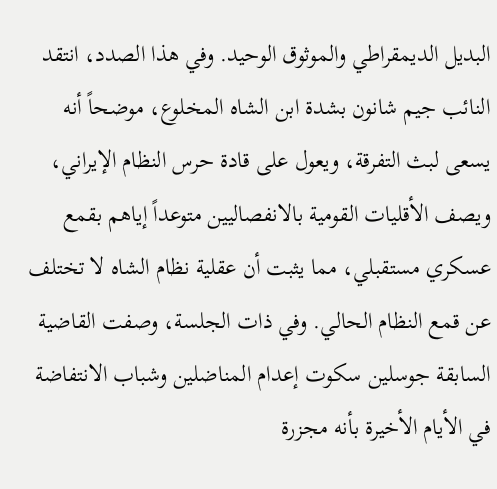البديل الديمقراطي والموثوق الوحيد. وفي هذا الصدد، انتقد النائب جيم شانون بشدة ابن الشاه المخلوع، موضحاً أنه يسعى لبث التفرقة، ويعول على قادة حرس النظام الإيراني، ويصف الأقليات القومية بالانفصاليين متوعداً إياهم بقمع عسكري مستقبلي، مما يثبت أن عقلية نظام الشاه لا تختلف عن قمع النظام الحالي. وفي ذات الجلسة، وصفت القاضية السابقة جوسلين سكوت إعدام المناضلين وشباب الانتفاضة في الأيام الأخيرة بأنه مجزرة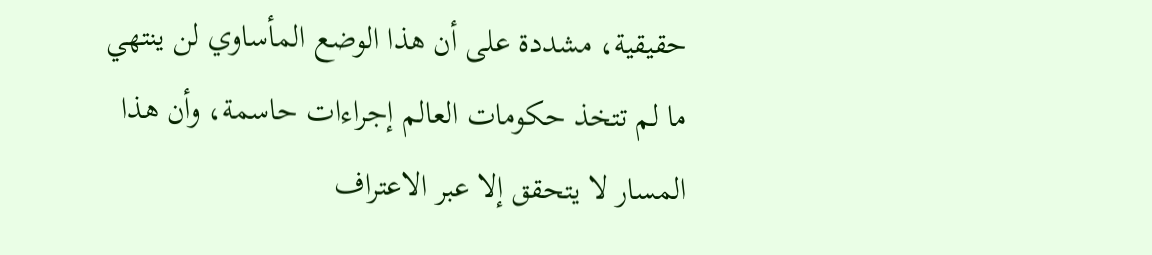حقيقية، مشددة على أن هذا الوضع المأساوي لن ينتهي ما لم تتخذ حكومات العالم إجراءات حاسمة، وأن هذا المسار لا يتحقق إلا عبر الاعتراف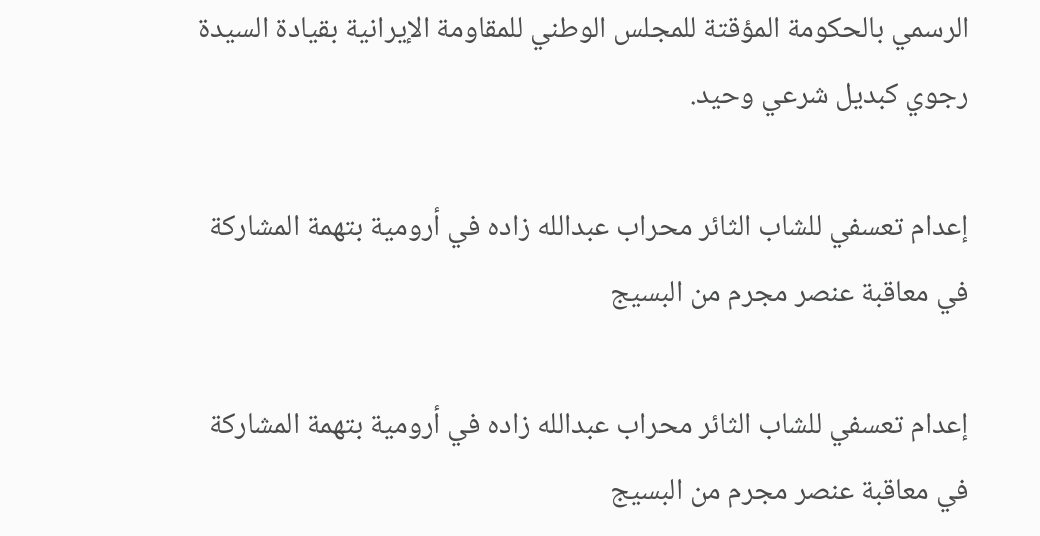الرسمي بالحكومة المؤقتة للمجلس الوطني للمقاومة الإيرانية بقيادة السيدة رجوي كبديل شرعي وحيد.

إعدام تعسفي للشاب الثائر محراب عبدالله زاده في أرومية بتهمة المشاركة في معاقبة عنصر مجرم من البسيج

إعدام تعسفي للشاب الثائر محراب عبدالله زاده في أرومية بتهمة المشاركة في معاقبة عنصر مجرم من البسيج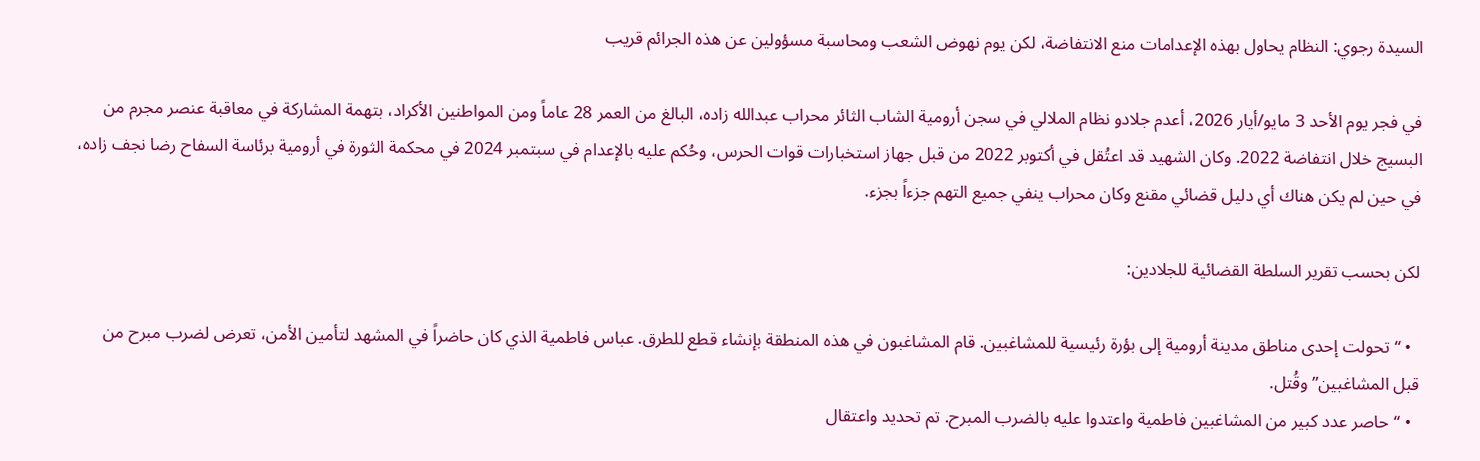السيدة رجوي: النظام يحاول بهذه الإعدامات منع الانتفاضة، لكن يوم نهوض الشعب ومحاسبة مسؤولين عن هذه الجرائم قريب

في فجر يوم الأحد 3 مايو/أيار 2026، أعدم جلادو نظام الملالي في سجن أرومية الشاب الثائر محراب عبدالله زاده، البالغ من العمر 28 عاماً ومن المواطنين الأكراد، بتهمة المشاركة في معاقبة عنصر مجرم من البسيج خلال انتفاضة 2022. وكان الشهيد قد اعتُقل في أكتوبر 2022 من قبل جهاز استخبارات قوات الحرس، وحُكم عليه بالإعدام في سبتمبر 2024 في محكمة الثورة في أرومية برئاسة السفاح رضا نجف زاده، في حين لم يكن هناك أي دليل قضائي مقنع وكان محراب ينفي جميع التهم جزءاً بجزء.

لكن بحسب تقرير السلطة القضائية للجلادين:

  • “تحولت إحدى مناطق مدينة أرومية إلى بؤرة رئيسية للمشاغبين. قام المشاغبون في هذه المنطقة بإنشاء قطع للطرق. عباس فاطمية الذي كان حاضراً في المشهد لتأمين الأمن، تعرض لضرب مبرح من قبل المشاغبين” وقُتل.
  • “حاصر عدد كبير من المشاغبين فاطمية واعتدوا عليه بالضرب المبرح. تم تحديد واعتقال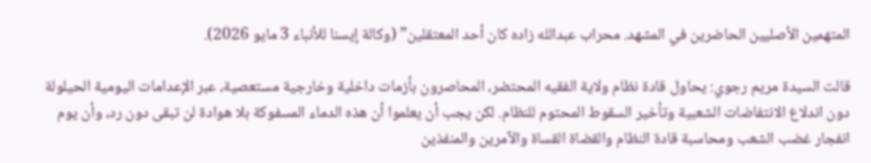المتهمين الأصليين الحاضرين في المشهد. محراب عبدالله زاده كان أحد المعتقلين” (وكالة إيسنا للأنباء 3 مايو 2026).

قالت السيدة مريم رجوي: يحاول قادة نظام ولاية الفقيه المحتضر، المحاصرون بأزمات داخلية وخارجية مستعصية، عبر الإعدامات اليومية الحيلولة دون اندلاع الانتفاضات الشعبية وتأخير السقوط المحتوم للنظام. لكن يجب أن يعلموا أن هذه الدماء المسفوكة بلا هوادة لن تبقى دون رد، وأن يوم انفجار غضب الشعب ومحاسبة قادة النظام والقضاة القساة والآمرين والمنفذين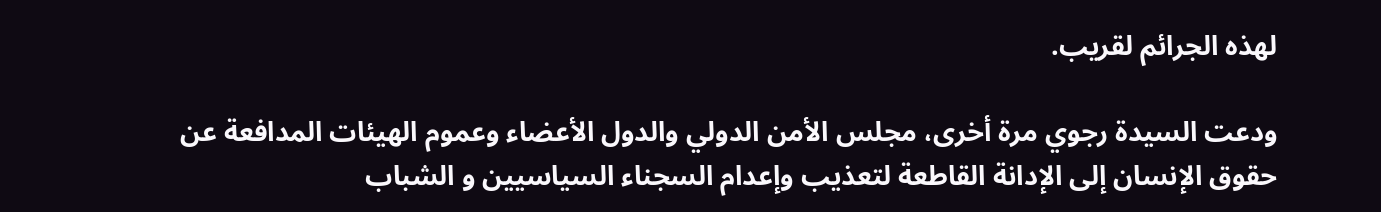لهذه الجرائم لقريب.

ودعت السيدة رجوي مرة أخرى، مجلس الأمن الدولي والدول الأعضاء وعموم الهيئات المدافعة عن حقوق الإنسان إلى الإدانة القاطعة لتعذيب وإعدام السجناء السياسيين و الشباب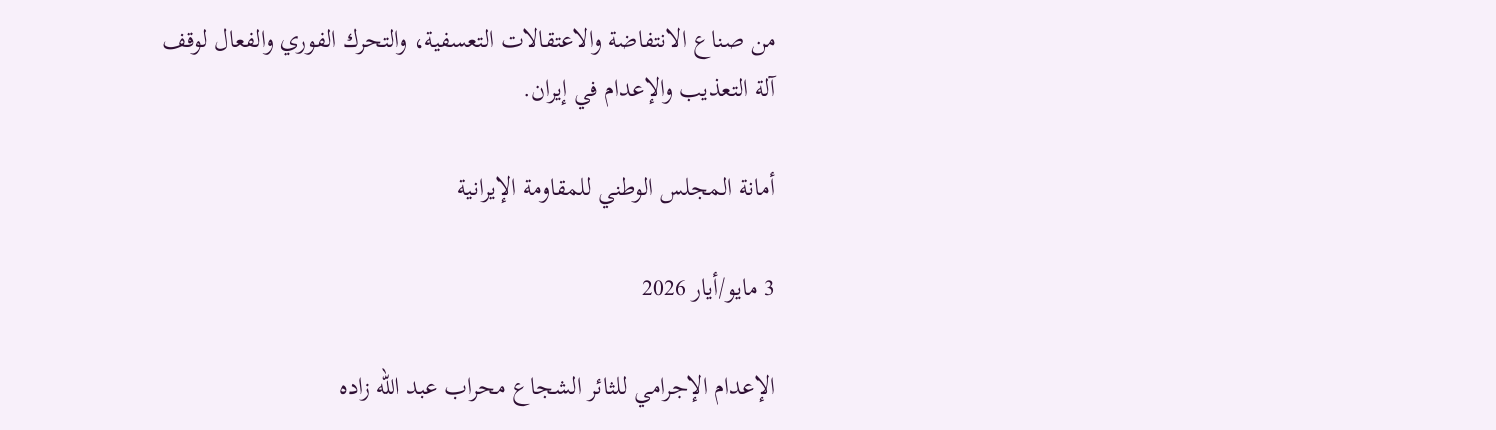من صناع الانتفاضة والاعتقالات التعسفية، والتحرك الفوري والفعال لوقف آلة التعذيب والإعدام في إيران.

أمانة المجلس الوطني للمقاومة الإيرانية

3 مايو/أيار 2026

الإعدام الإجرامي للثائر الشجاع محراب عبد الله زاده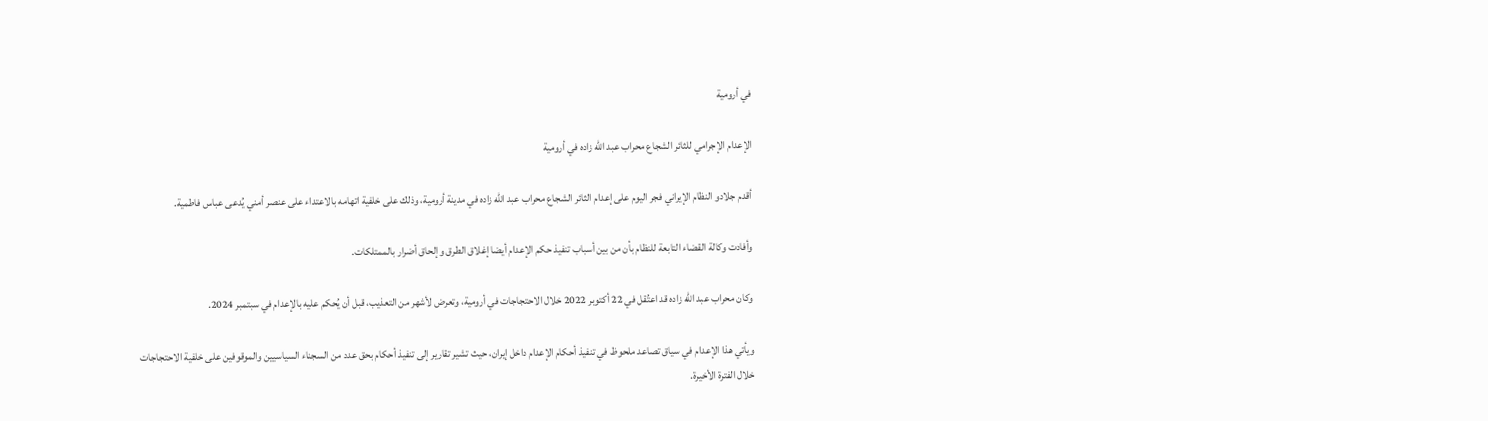في أرومية

الإعدام الإجرامي للثائر الشجاع محراب عبد الله زاده في أرومية

أقدم جلادو النظام الإيراني فجر اليوم على إعدام الثائر الشجاع محراب عبد الله زاده في مدينة أرومية، وذلك على خلفية اتهامه بالاعتداء على عنصر أمني يُدعى عباس فاطمية.

وأفادت وكالة القضاء التابعة للنظام بأن من بين أسباب تنفيذ حكم الإعدام أيضا إغلاق الطرق وإلحاق أضرار بالممتلكات.

وكان محراب عبد الله زاده قد اعتُقل في 22 أكتوبر 2022 خلال الاحتجاجات في أرومية، وتعرض لأشهر من التعذيب، قبل أن يُحكم عليه بالإعدام في سبتمبر 2024.

ويأتي هذا الإعدام في سياق تصاعد ملحوظ في تنفيذ أحكام الإعدام داخل إيران، حيث تشير تقارير إلى تنفيذ أحكام بحق عدد من السجناء السياسيين والموقوفين على خلفية الاحتجاجات خلال الفترة الأخيرة.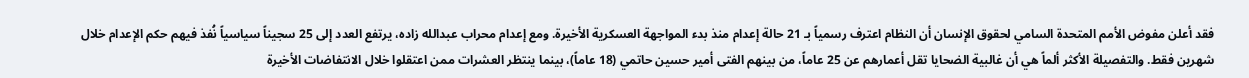فقد أعلن مفوض الأمم المتحدة السامي لحقوق الإنسان أن النظام اعترف رسمياً بـ 21 حالة إعدام منذ بدء المواجهة العسكرية الأخيرة. ومع إعدام محراب عبدالله زاده، يرتفع العدد إلى 25 سجيناً سياسياً نُفذ فيهم حكم الإعدام خلال شهرين فقط. والتفصيلة الأكثر ألماً هي أن غالبية الضحايا تقل أعمارهم عن 25 عاماً، من بينهم الفتى أمير حسين حاتمي (18 عاماً)، بينما ينتظر العشرات ممن اعتقلوا خلال الانتفاضات الأخيرة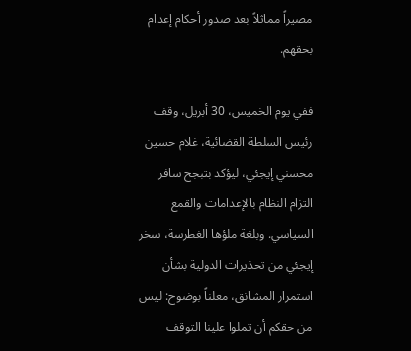مصيراً مماثلاً بعد صدور أحكام إعدام بحقهم.

ففي يوم الخميس، 30 أبريل، وقف رئيس السلطة القضائية، غلام حسين محسني إيجئي، ليؤكد بتبجح سافر التزام النظام بالإعدامات والقمع السياسي. وبلغة ملؤها الغطرسة، سخر إيجئي من تحذيرات الدولية بشأن استمرار المشانق، معلناً بوضوح: ليس من حقكم أن تملوا علينا التوقف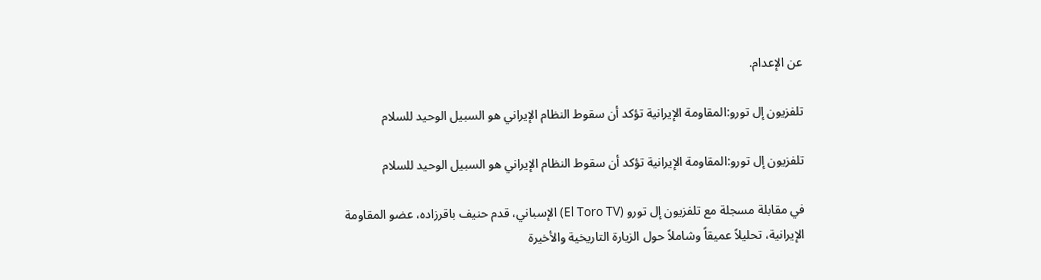عن الإعدام.

تلفزيون إل تورو:المقاومة الإيرانية تؤكد أن سقوط النظام الإيراني هو السبيل الوحيد للسلام

تلفزيون إل تورو:المقاومة الإيرانية تؤكد أن سقوط النظام الإيراني هو السبيل الوحيد للسلام

في مقابلة مسجلة مع تلفزيون إل تورو (El Toro TV) الإسباني، قدم حنيف باقرزاده، عضو المقاومة الإيرانية، تحليلاً عميقاً وشاملاً حول الزيارة التاريخية والأخيرة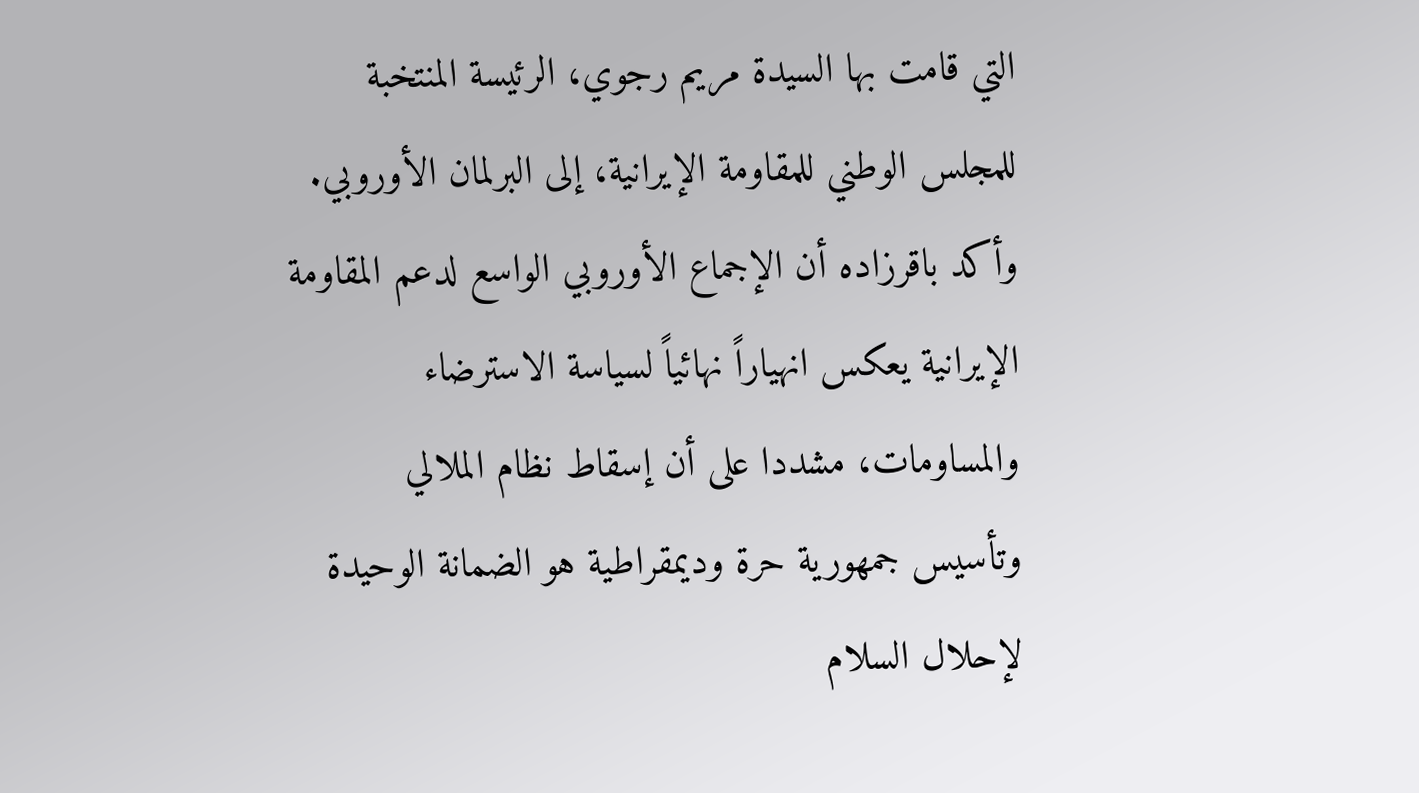التي قامت بها السيدة مريم رجوي، الرئيسة المنتخبة للمجلس الوطني للمقاومة الإيرانية، إلى البرلمان الأوروبي. وأكد باقرزاده أن الإجماع الأوروبي الواسع لدعم المقاومة الإيرانية يعكس انهياراً نهائياً لسياسة الاسترضاء والمساومات، مشددا على أن إسقاط نظام الملالي وتأسيس جمهورية حرة وديمقراطية هو الضمانة الوحيدة لإحلال السلام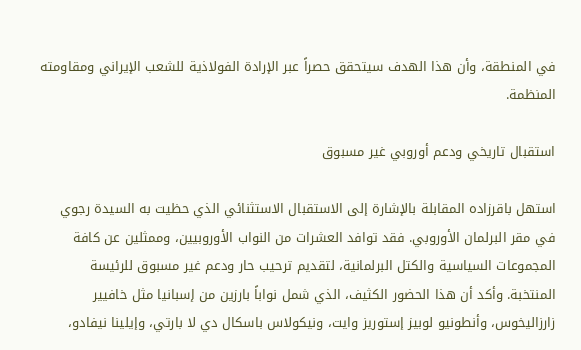في المنطقة، وأن هذا الهدف سيتحقق حصراً عبر الإرادة الفولاذية للشعب الإيراني ومقاومته المنظمة.

استقبال تاريخي ودعم أوروبي غير مسبوق

استهل باقرزاده المقابلة بالإشارة إلى الاستقبال الاستثنائي الذي حظيت به السيدة رجوي في مقر البرلمان الأوروبي. فقد توافد العشرات من النواب الأوروبيين، وممثلين عن كافة المجموعات السياسية والكتل البرلمانية، لتقديم ترحيب حار ودعم غير مسبوق للرئيسة المنتخبة. وأكد أن هذا الحضور الكثيف، الذي شمل نواباً بارزين من إسبانيا مثل خافيير زارزاليخوس، وأنطونيو لوبيز إستوريز وايت، ونيكولاس باسكال دي لا بارتي، وإيلينا نيفادو،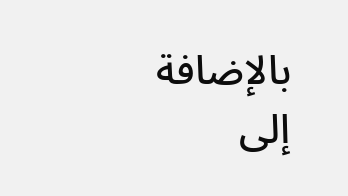بالإضافة إلى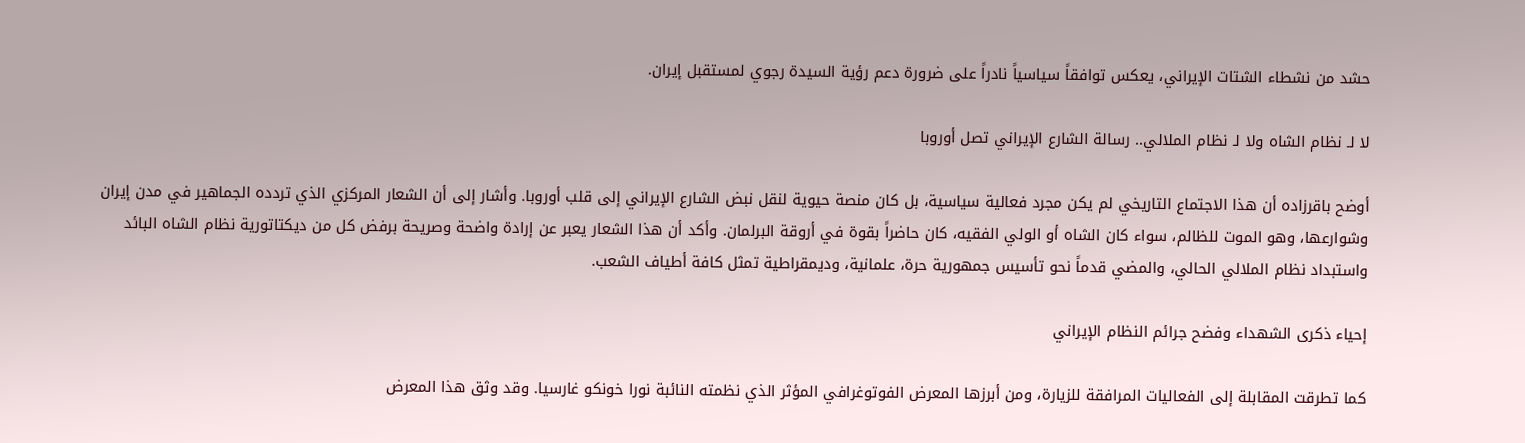حشد من نشطاء الشتات الإيراني، يعكس توافقاً سياسياً نادراً على ضرورة دعم رؤية السيدة رجوي لمستقبل إيران.

لا لـ نظام الشاه ولا لـ نظام الملالي.. رسالة الشارع الإيراني تصل أوروبا

أوضح باقرزاده أن هذا الاجتماع التاريخي لم يكن مجرد فعالية سياسية، بل كان منصة حيوية لنقل نبض الشارع الإيراني إلى قلب أوروبا. وأشار إلى أن الشعار المركزي الذي تردده الجماهير في مدن إيران وشوارعها، وهو الموت للظالم، سواء كان الشاه أو الولي الفقيه، كان حاضراً بقوة في أروقة البرلمان. وأكد أن هذا الشعار يعبر عن إرادة واضحة وصريحة برفض كل من ديكتاتورية نظام الشاه البائد واستبداد نظام الملالي الحالي، والمضي قدماً نحو تأسيس جمهورية حرة، علمانية، وديمقراطية تمثل كافة أطياف الشعب.

إحياء ذكرى الشهداء وفضح جرائم النظام الإيراني

كما تطرقت المقابلة إلى الفعاليات المرافقة للزيارة، ومن أبرزها المعرض الفوتوغرافي المؤثر الذي نظمته النائبة نورا خونكو غارسيا. وقد وثق هذا المعرض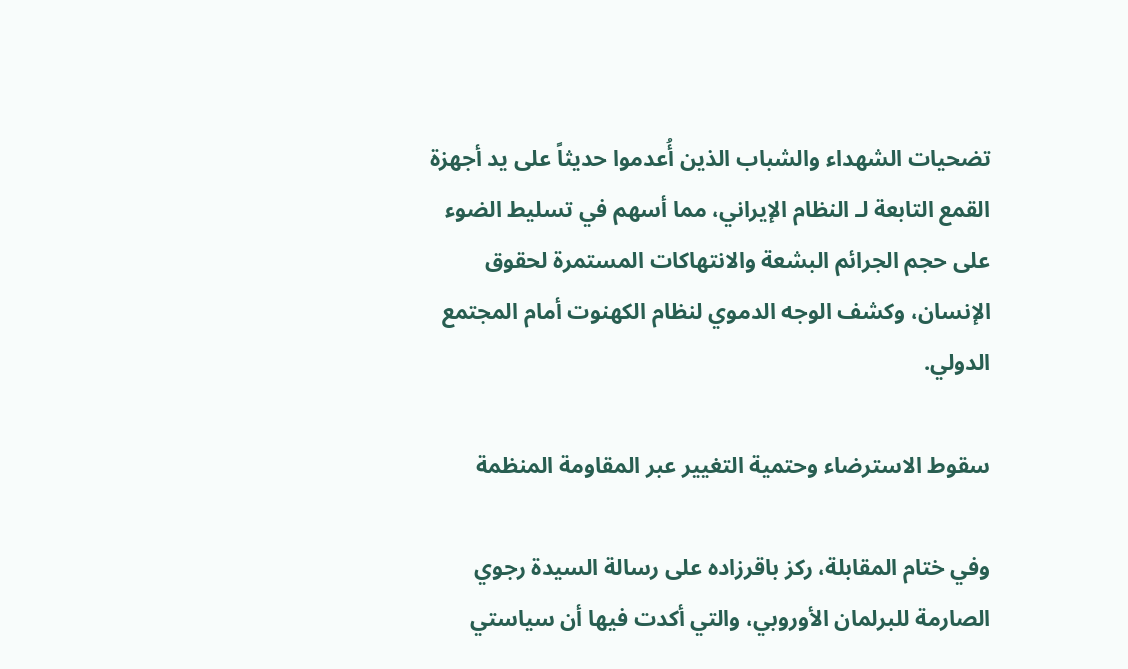تضحيات الشهداء والشباب الذين أُعدموا حديثاً على يد أجهزة القمع التابعة لـ النظام الإيراني، مما أسهم في تسليط الضوء على حجم الجرائم البشعة والانتهاكات المستمرة لحقوق الإنسان، وكشف الوجه الدموي لنظام الكهنوت أمام المجتمع الدولي.

سقوط الاسترضاء وحتمية التغيير عبر المقاومة المنظمة

وفي ختام المقابلة، ركز باقرزاده على رسالة السيدة رجوي الصارمة للبرلمان الأوروبي، والتي أكدت فيها أن سياستي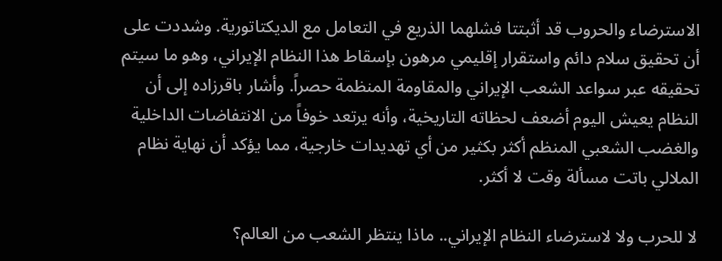الاسترضاء والحروب قد أثبتتا فشلهما الذريع في التعامل مع الديكتاتورية. وشددت على أن تحقيق سلام دائم واستقرار إقليمي مرهون بإسقاط هذا النظام الإيراني، وهو ما سيتم تحقيقه عبر سواعد الشعب الإيراني والمقاومة المنظمة حصراً. وأشار باقرزاده إلى أن النظام يعيش اليوم أضعف لحظاته التاريخية، وأنه يرتعد خوفاً من الانتفاضات الداخلية والغضب الشعبي المنظم أكثر بكثير من أي تهديدات خارجية، مما يؤكد أن نهاية نظام الملالي باتت مسألة وقت لا أكثر.

لا للحرب ولا لاسترضاء النظام الإيراني.. ماذا ينتظر الشعب من العالم؟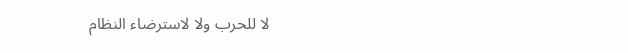لا للحرب ولا لاسترضاء النظام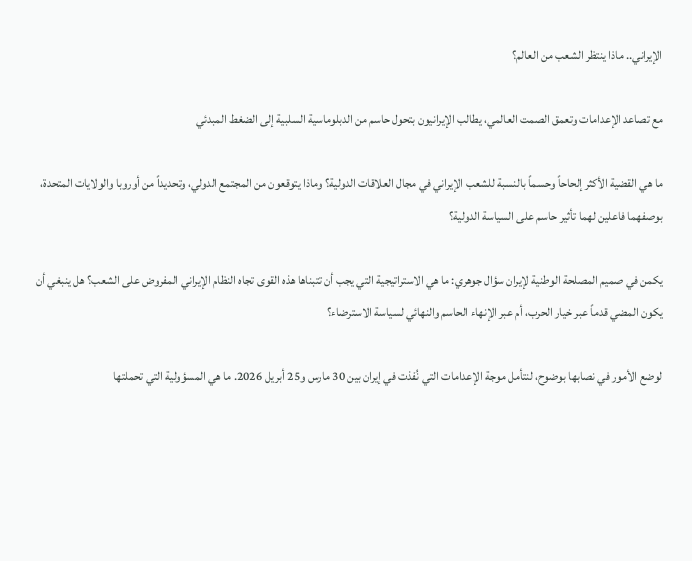الإيراني.. ماذا ينتظر الشعب من العالم؟

مع تصاعد الإعدامات وتعمق الصمت العالمي، يطالب الإيرانيون بتحول حاسم من الدبلوماسية السلبية إلى الضغط المبدئي

ما هي القضية الأكثر إلحاحاً وحسماً بالنسبة للشعب الإيراني في مجال العلاقات الدولية؟ وماذا يتوقعون من المجتمع الدولي، وتحديداً من أوروبا والولايات المتحدة، بوصفهما فاعلين لهما تأثير حاسم على السياسة الدولية؟

يكمن في صميم المصلحة الوطنية لإيران سؤال جوهري: ما هي الاستراتيجية التي يجب أن تتبناها هذه القوى تجاه النظام الإيراني المفروض على الشعب؟ هل ينبغي أن يكون المضي قدماً عبر خيار الحرب، أم عبر الإنهاء الحاسم والنهائي لسياسة الاسترضاء؟

لوضع الأمور في نصابها بوضوح، لنتأمل موجة الإعدامات التي نُفذت في إيران بين 30 مارس و25 أبريل 2026. ما هي المسؤولية التي تحملتها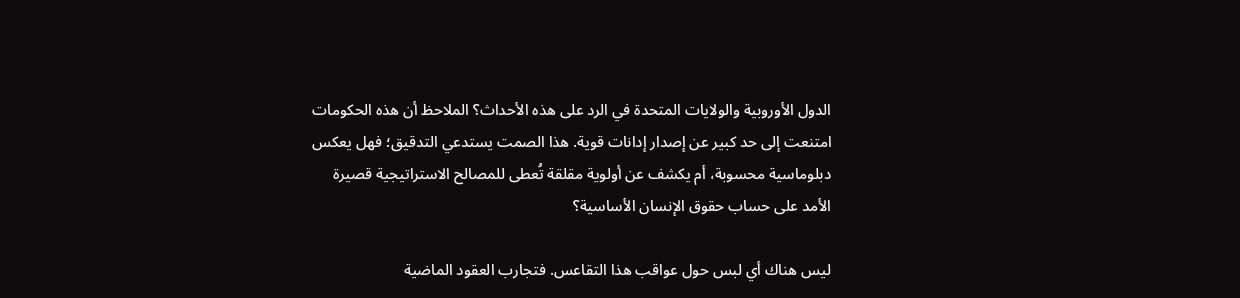الدول الأوروبية والولايات المتحدة في الرد على هذه الأحداث؟ الملاحظ أن هذه الحكومات امتنعت إلى حد كبير عن إصدار إدانات قوية. هذا الصمت يستدعي التدقيق؛ فهل يعكس دبلوماسية محسوبة، أم يكشف عن أولوية مقلقة تُعطى للمصالح الاستراتيجية قصيرة الأمد على حساب حقوق الإنسان الأساسية؟

ليس هناك أي لبس حول عواقب هذا التقاعس. فتجارب العقود الماضية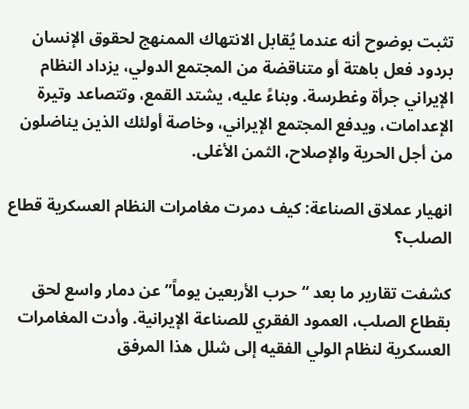تثبت بوضوح أنه عندما يُقابل الانتهاك الممنهج لحقوق الإنسان بردود فعل باهتة أو متناقضة من المجتمع الدولي، يزداد النظام الإيراني جرأة وغطرسة. وبناءً عليه، يشتد القمع، وتتصاعد وتيرة الإعدامات، ويدفع المجتمع الإيراني، وخاصة أولئك الذين يناضلون من أجل الحرية والإصلاح، الثمن الأغلى.

انهيار عملاق الصناعة: كيف دمرت مغامرات النظام العسكرية قطاع الصلب؟

كشفت تقارير ما بعد “حرب الأربعين يوماً” عن دمار واسع لحق بقطاع الصلب، العمود الفقري للصناعة الإيرانية. وأدت المغامرات العسكرية لنظام الولي الفقيه إلى شلل هذا المرفق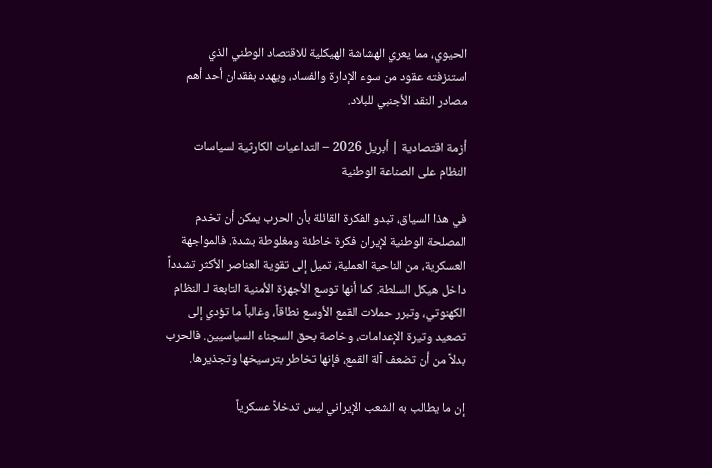الحيوي، مما يعري الهشاشة الهيكلية للاقتصاد الوطني الذي استنزفته عقود من سوء الإدارة والفساد، ويهدد بفقدان أحد أهم مصادر النقد الأجنبي للبلاد.

أزمة اقتصادية | أبريل 2026 – التداعيات الكارثية لسياسات النظام على الصناعة الوطنية

في هذا السياق، تبدو الفكرة القائلة بأن الحرب يمكن أن تخدم المصلحة الوطنية لإيران فكرة خاطئة ومغلوطة بشدة. فالمواجهة العسكرية، من الناحية العملية، تميل إلى تقوية العناصر الأكثر تشدداً داخل هيكل السلطة. كما أنها توسع الأجهزة الأمنية التابعة لـ النظام الكهنوتي، وتبرر حملات القمع الأوسع نطاقاً، وغالباً ما تؤدي إلى تصعيد وتيرة الإعدامات، وخاصة بحق السجناء السياسيين. فالحرب بدلاً من أن تضعف آلة القمع، فإنها تخاطر بترسيخها وتجذيرها.

إن ما يطالب به الشعب الإيراني ليس تدخلاً عسكرياً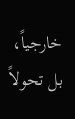خارجياً، بل تحولاً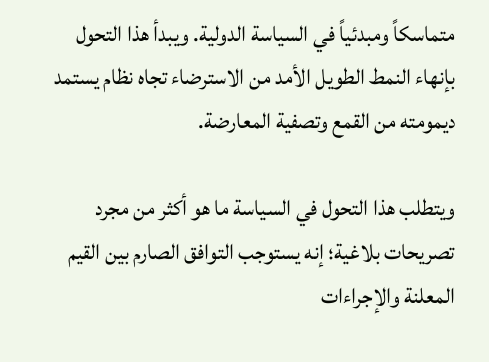متماسكاً ومبدئياً في السياسة الدولية. ويبدأ هذا التحول بإنهاء النمط الطويل الأمد من الاسترضاء تجاه نظام يستمد ديمومته من القمع وتصفية المعارضة.

ويتطلب هذا التحول في السياسة ما هو أكثر من مجرد تصريحات بلاغية؛ إنه يستوجب التوافق الصارم بين القيم المعلنة والإجراءات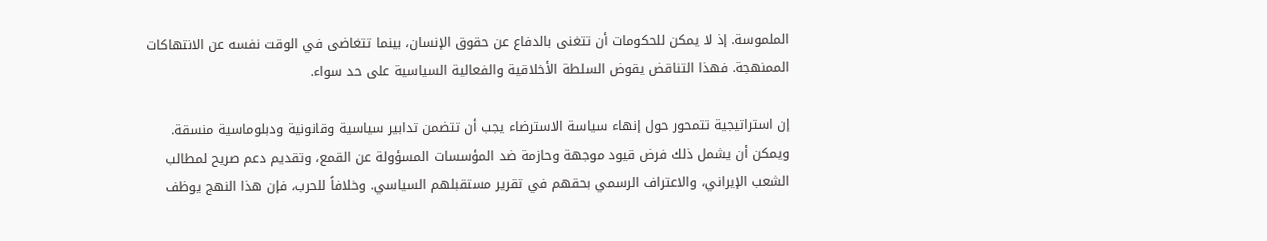الملموسة. إذ لا يمكن للحكومات أن تتغنى بالدفاع عن حقوق الإنسان، بينما تتغاضى في الوقت نفسه عن الانتهاكات الممنهجة. فهذا التناقض يقوض السلطة الأخلاقية والفعالية السياسية على حد سواء.

إن استراتيجية تتمحور حول إنهاء سياسة الاسترضاء يجب أن تتضمن تدابير سياسية وقانونية ودبلوماسية منسقة. ويمكن أن يشمل ذلك فرض قيود موجهة وحازمة ضد المؤسسات المسؤولة عن القمع، وتقديم دعم صريح لمطالب الشعب الإيراني، والاعتراف الرسمي بحقهم في تقرير مستقبلهم السياسي. وخلافاً للحرب، فإن هذا النهج يوظف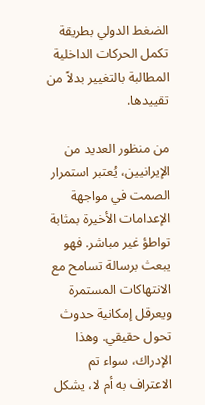الضغط الدولي بطريقة تكمل الحركات الداخلية المطالبة بالتغيير بدلاً من تقييدها.

من منظور العديد من الإيرانيين، يُعتبر استمرار الصمت في مواجهة الإعدامات الأخيرة بمثابة تواطؤ غير مباشر. فهو يبعث برسالة تسامح مع الانتهاكات المستمرة ويعرقل إمكانية حدوث تحول حقيقي. وهذا الإدراك، سواء تم الاعتراف به أم لا، يشكل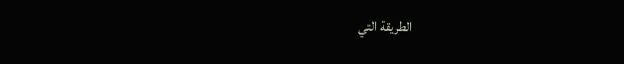الطريقة التي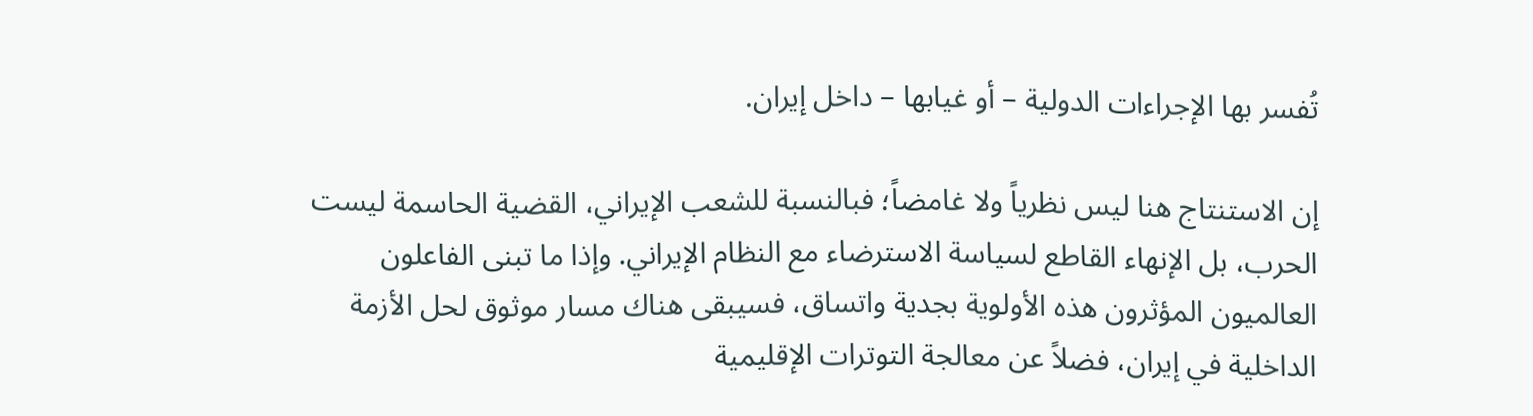تُفسر بها الإجراءات الدولية – أو غيابها – داخل إيران.

إن الاستنتاج هنا ليس نظرياً ولا غامضاً؛ فبالنسبة للشعب الإيراني، القضية الحاسمة ليست الحرب، بل الإنهاء القاطع لسياسة الاسترضاء مع النظام الإيراني. وإذا ما تبنى الفاعلون العالميون المؤثرون هذه الأولوية بجدية واتساق، فسيبقى هناك مسار موثوق لحل الأزمة الداخلية في إيران، فضلاً عن معالجة التوترات الإقليمية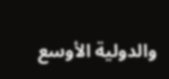والدولية الأوسع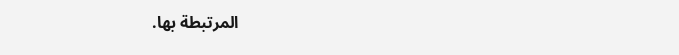المرتبطة بها.